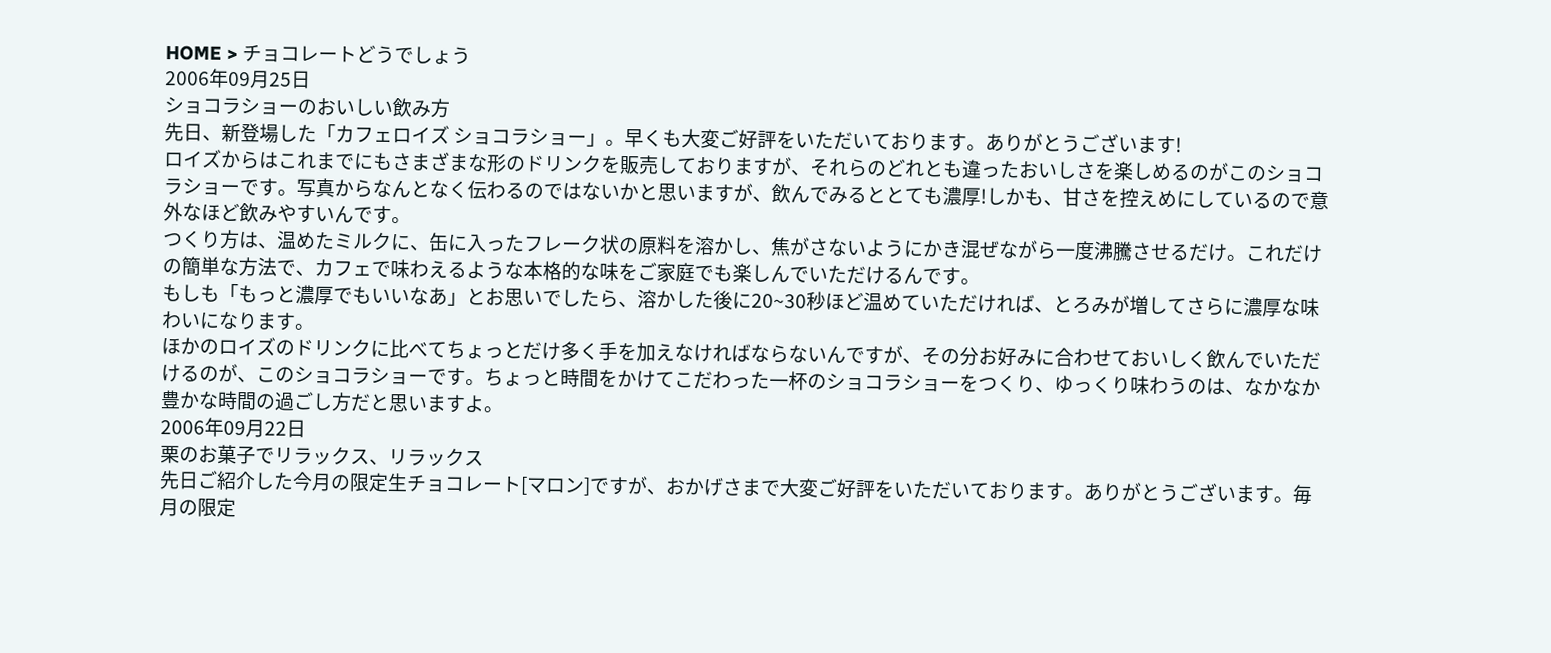HOME > チョコレートどうでしょう
2006年09月25日
ショコラショーのおいしい飲み方
先日、新登場した「カフェロイズ ショコラショー」。早くも大変ご好評をいただいております。ありがとうございます!
ロイズからはこれまでにもさまざまな形のドリンクを販売しておりますが、それらのどれとも違ったおいしさを楽しめるのがこのショコラショーです。写真からなんとなく伝わるのではないかと思いますが、飲んでみるととても濃厚!しかも、甘さを控えめにしているので意外なほど飲みやすいんです。
つくり方は、温めたミルクに、缶に入ったフレーク状の原料を溶かし、焦がさないようにかき混ぜながら一度沸騰させるだけ。これだけの簡単な方法で、カフェで味わえるような本格的な味をご家庭でも楽しんでいただけるんです。
もしも「もっと濃厚でもいいなあ」とお思いでしたら、溶かした後に20~30秒ほど温めていただければ、とろみが増してさらに濃厚な味わいになります。
ほかのロイズのドリンクに比べてちょっとだけ多く手を加えなければならないんですが、その分お好みに合わせておいしく飲んでいただけるのが、このショコラショーです。ちょっと時間をかけてこだわった一杯のショコラショーをつくり、ゆっくり味わうのは、なかなか豊かな時間の過ごし方だと思いますよ。
2006年09月22日
栗のお菓子でリラックス、リラックス
先日ご紹介した今月の限定生チョコレート[マロン]ですが、おかげさまで大変ご好評をいただいております。ありがとうございます。毎月の限定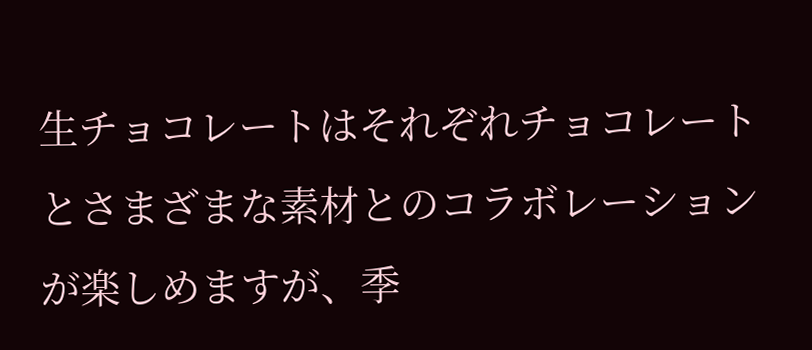生チョコレートはそれぞれチョコレートとさまざまな素材とのコラボレーションが楽しめますが、季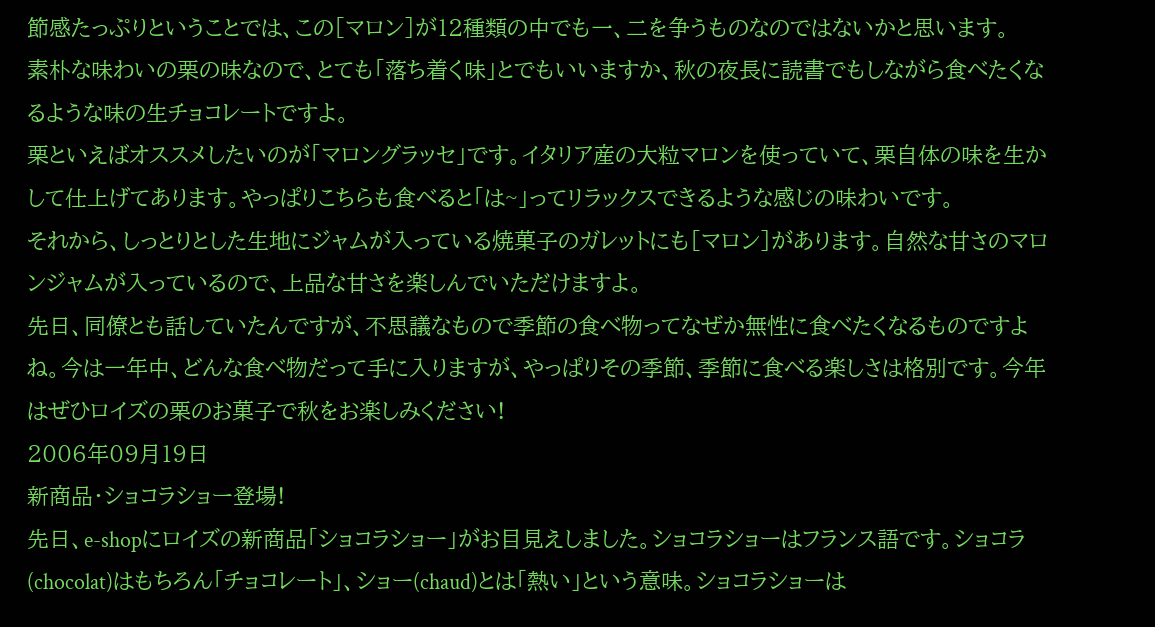節感たっぷりということでは、この[マロン]が12種類の中でも一、二を争うものなのではないかと思います。
素朴な味わいの栗の味なので、とても「落ち着く味」とでもいいますか、秋の夜長に読書でもしながら食べたくなるような味の生チョコレートですよ。
栗といえばオススメしたいのが「マロングラッセ」です。イタリア産の大粒マロンを使っていて、栗自体の味を生かして仕上げてあります。やっぱりこちらも食べると「は~」ってリラックスできるような感じの味わいです。
それから、しっとりとした生地にジャムが入っている焼菓子のガレットにも[マロン]があります。自然な甘さのマロンジャムが入っているので、上品な甘さを楽しんでいただけますよ。
先日、同僚とも話していたんですが、不思議なもので季節の食べ物ってなぜか無性に食べたくなるものですよね。今は一年中、どんな食べ物だって手に入りますが、やっぱりその季節、季節に食べる楽しさは格別です。今年はぜひロイズの栗のお菓子で秋をお楽しみください!
2006年09月19日
新商品・ショコラショー登場!
先日、e-shopにロイズの新商品「ショコラショー」がお目見えしました。ショコラショーはフランス語です。ショコラ(chocolat)はもちろん「チョコレート」、ショー(chaud)とは「熱い」という意味。ショコラショーは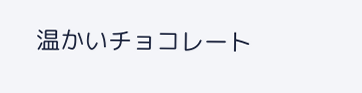温かいチョコレート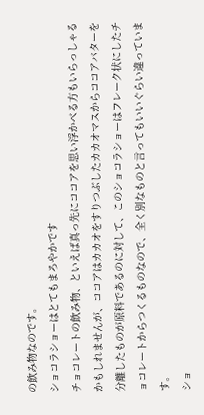の飲み物なのです。
ショコラショーはとてもまろやかです
チョコレートの飲み物、といえば真っ先にココアを思い浮かべる方もいらっしゃるかもしれませんが、ココアはカカオをすりつぶしたカカオマスからココアバターを分離したものが原料であるのに対して、このショコラショーはフレーク状にしたチョコレートからつくるものなので、全く別なものと言ってもいいぐらい違っています。
ショ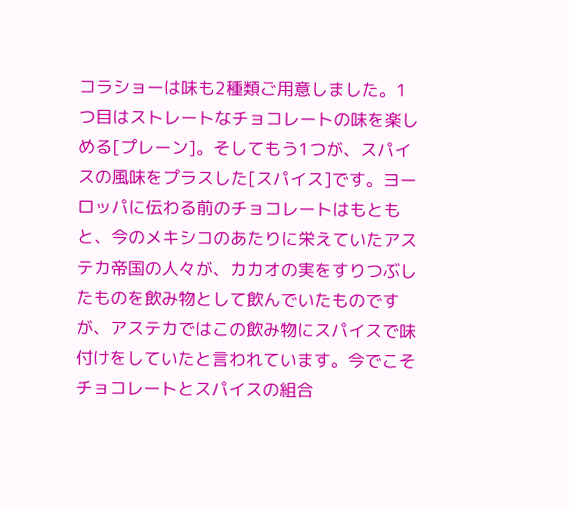コラショーは味も2種類ご用意しました。1つ目はストレートなチョコレートの味を楽しめる[プレーン]。そしてもう1つが、スパイスの風味をプラスした[スパイス]です。ヨーロッパに伝わる前のチョコレートはもともと、今のメキシコのあたりに栄えていたアステカ帝国の人々が、カカオの実をすりつぶしたものを飲み物として飲んでいたものですが、アステカではこの飲み物にスパイスで味付けをしていたと言われています。今でこそチョコレートとスパイスの組合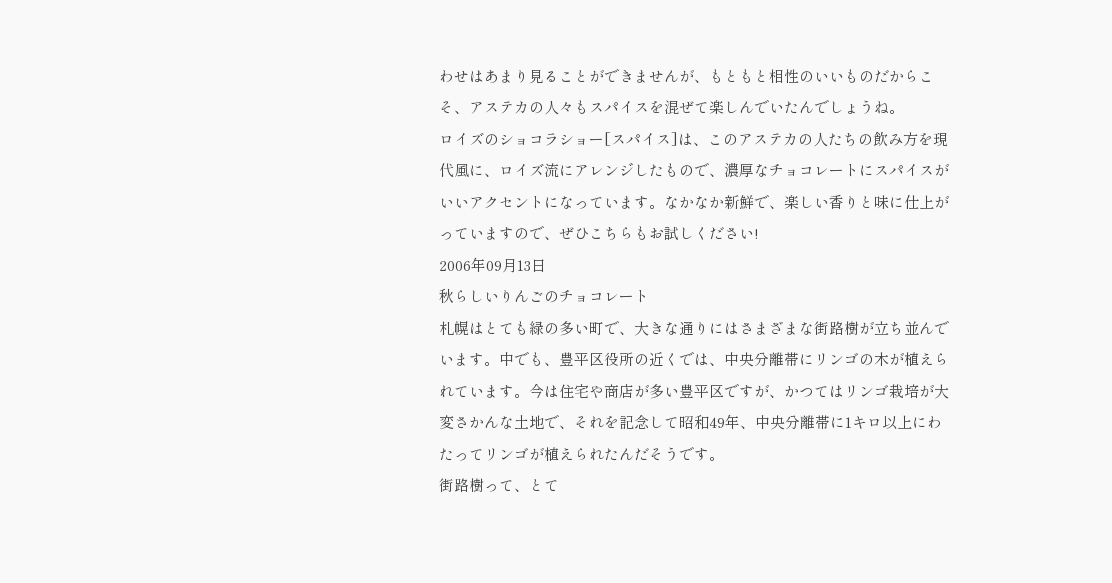わせはあまり見ることができませんが、もともと相性のいいものだからこそ、アステカの人々もスパイスを混ぜて楽しんでいたんでしょうね。
ロイズのショコラショー[スパイス]は、このアステカの人たちの飲み方を現代風に、ロイズ流にアレンジしたもので、濃厚なチョコレートにスパイスがいいアクセントになっています。なかなか新鮮で、楽しい香りと味に仕上がっていますので、ぜひこちらもお試しください!
2006年09月13日
秋らしいりんごのチョコレート
札幌はとても緑の多い町で、大きな通りにはさまざまな街路樹が立ち並んでいます。中でも、豊平区役所の近くでは、中央分離帯にリンゴの木が植えられています。今は住宅や商店が多い豊平区ですが、かつてはリンゴ栽培が大変さかんな土地で、それを記念して昭和49年、中央分離帯に1キロ以上にわたってリンゴが植えられたんだそうです。
街路樹って、とて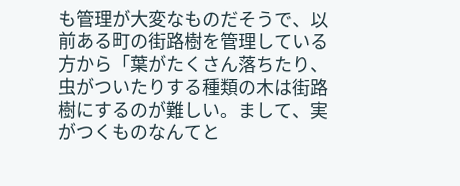も管理が大変なものだそうで、以前ある町の街路樹を管理している方から「葉がたくさん落ちたり、虫がついたりする種類の木は街路樹にするのが難しい。まして、実がつくものなんてと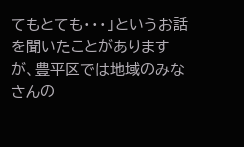てもとても・・・」というお話を聞いたことがありますが、豊平区では地域のみなさんの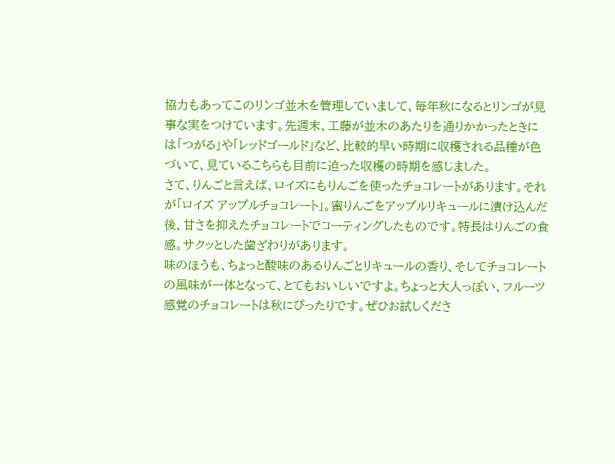協力もあってこのリンゴ並木を管理していまして、毎年秋になるとリンゴが見事な実をつけています。先週末、工藤が並木のあたりを通りかかったときには「つがる」や「レッドゴールド」など、比較的早い時期に収穫される品種が色づいて、見ているこちらも目前に迫った収穫の時期を感じました。
さて、りんごと言えば、ロイズにもりんごを使ったチョコレートがあります。それが「ロイズ アップルチョコレート」。蜜りんごをアップルリキュールに漬け込んだ後、甘さを抑えたチョコレートでコーティングしたものです。特長はりんごの食感。サクッとした歯ざわりがあります。
味のほうも、ちょっと酸味のあるりんごとリキュールの香り、そしてチョコレートの風味が一体となって、とてもおいしいですよ。ちょっと大人っぽい、フルーツ感覚のチョコレートは秋にぴったりです。ぜひお試しくださ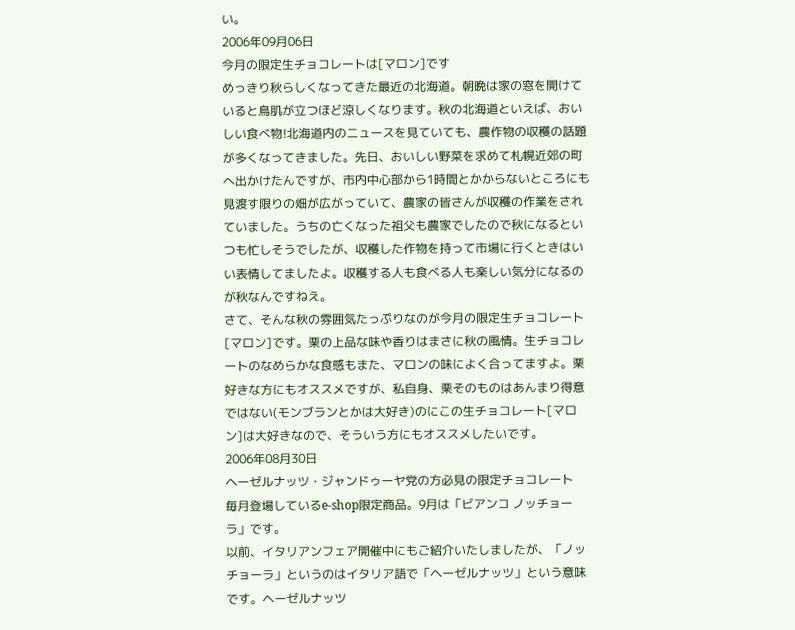い。
2006年09月06日
今月の限定生チョコレートは[マロン]です
めっきり秋らしくなってきた最近の北海道。朝晩は家の窓を開けていると鳥肌が立つほど涼しくなります。秋の北海道といえば、おいしい食べ物!北海道内のニュースを見ていても、農作物の収穫の話題が多くなってきました。先日、おいしい野菜を求めて札幌近郊の町へ出かけたんですが、市内中心部から1時間とかからないところにも見渡す限りの畑が広がっていて、農家の皆さんが収穫の作業をされていました。うちの亡くなった祖父も農家でしたので秋になるといつも忙しそうでしたが、収穫した作物を持って市場に行くときはいい表情してましたよ。収穫する人も食べる人も楽しい気分になるのが秋なんですねえ。
さて、そんな秋の雰囲気たっぷりなのが今月の限定生チョコレート[マロン]です。栗の上品な味や香りはまさに秋の風情。生チョコレートのなめらかな食感もまた、マロンの味によく合ってますよ。栗好きな方にもオススメですが、私自身、栗そのものはあんまり得意ではない(モンブランとかは大好き)のにこの生チョコレート[マロン]は大好きなので、そういう方にもオススメしたいです。
2006年08月30日
ヘーゼルナッツ・ジャンドゥーヤ党の方必見の限定チョコレート
毎月登場しているe-shop限定商品。9月は「ビアンコ ノッチョーラ」です。
以前、イタリアンフェア開催中にもご紹介いたしましたが、「ノッチョーラ」というのはイタリア語で「ヘーゼルナッツ」という意味です。ヘーゼルナッツ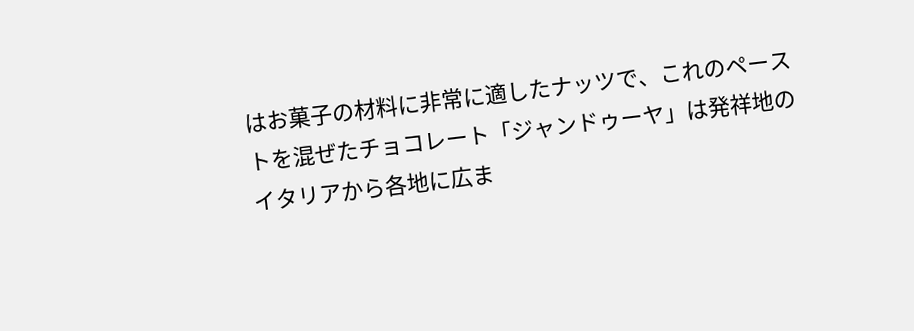はお菓子の材料に非常に適したナッツで、これのペーストを混ぜたチョコレート「ジャンドゥーヤ」は発祥地のイタリアから各地に広ま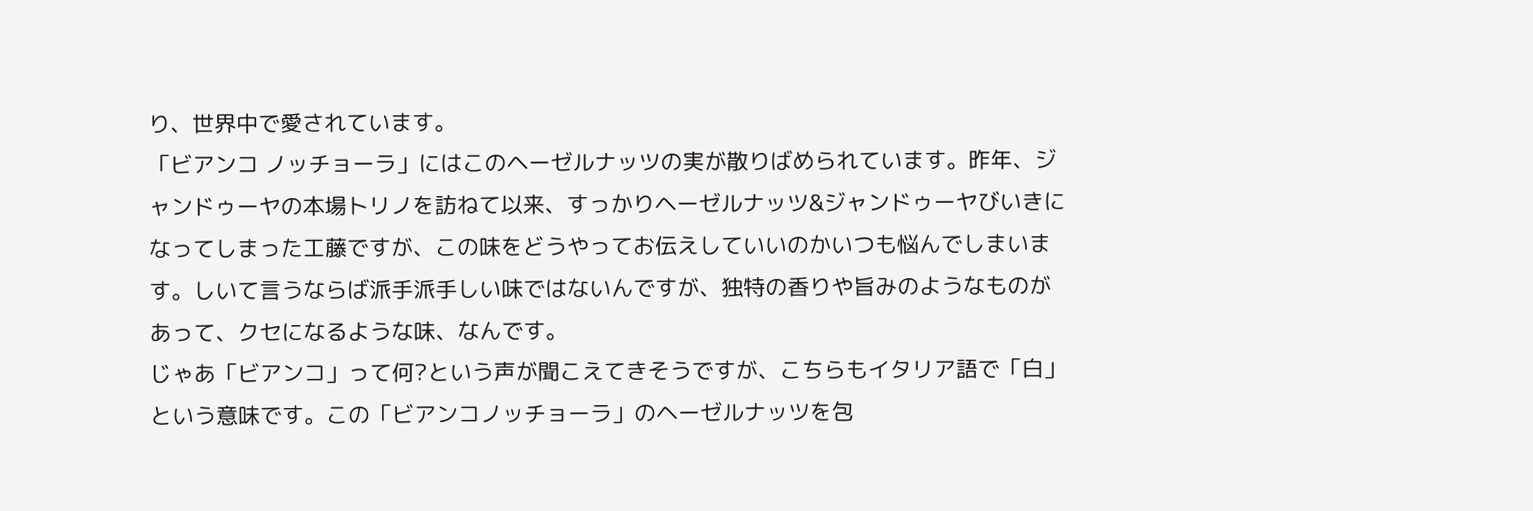り、世界中で愛されています。
「ビアンコ ノッチョーラ」にはこのヘーゼルナッツの実が散りばめられています。昨年、ジャンドゥーヤの本場トリノを訪ねて以来、すっかりヘーゼルナッツ&ジャンドゥーヤびいきになってしまった工藤ですが、この味をどうやってお伝えしていいのかいつも悩んでしまいます。しいて言うならば派手派手しい味ではないんですが、独特の香りや旨みのようなものがあって、クセになるような味、なんです。
じゃあ「ビアンコ」って何?という声が聞こえてきそうですが、こちらもイタリア語で「白」という意味です。この「ビアンコノッチョーラ」のヘーゼルナッツを包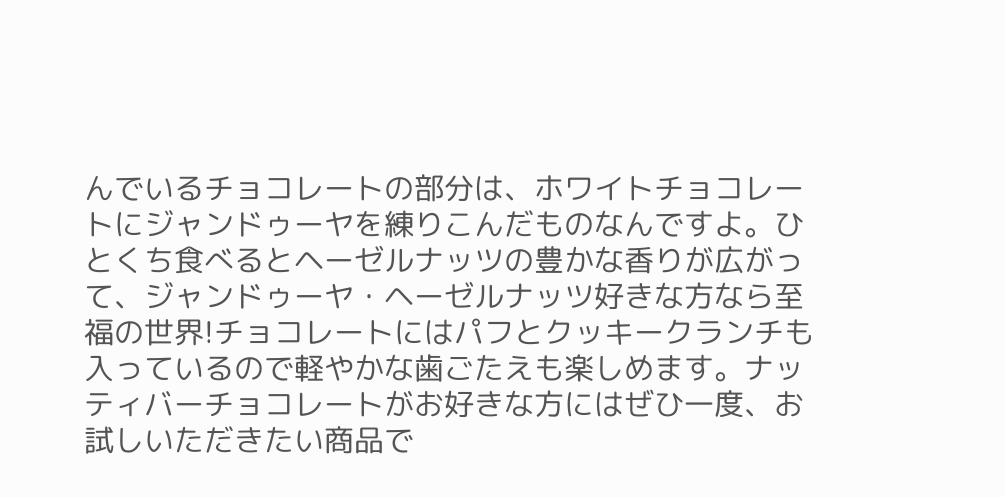んでいるチョコレートの部分は、ホワイトチョコレートにジャンドゥーヤを練りこんだものなんですよ。ひとくち食べるとヘーゼルナッツの豊かな香りが広がって、ジャンドゥーヤ・ヘーゼルナッツ好きな方なら至福の世界!チョコレートにはパフとクッキークランチも入っているので軽やかな歯ごたえも楽しめます。ナッティバーチョコレートがお好きな方にはぜひ一度、お試しいただきたい商品で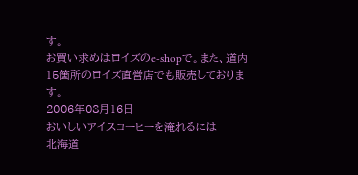す。
お買い求めはロイズのe-shopで。また、道内15箇所のロイズ直営店でも販売しております。
2006年08月16日
おいしいアイスコーヒーを淹れるには
北海道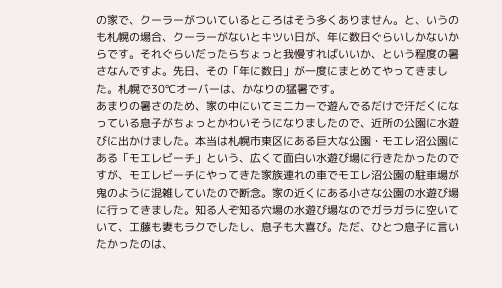の家で、クーラーがついているところはそう多くありません。と、いうのも札幌の場合、クーラーがないとキツい日が、年に数日ぐらいしかないからです。それぐらいだったらちょっと我慢すればいいか、という程度の暑さなんですよ。先日、その「年に数日」が一度にまとめてやってきました。札幌で30℃オーバーは、かなりの猛暑です。
あまりの暑さのため、家の中にいてミニカーで遊んでるだけで汗だくになっている息子がちょっとかわいそうになりましたので、近所の公園に水遊びに出かけました。本当は札幌市東区にある巨大な公園・モエレ沼公園にある「モエレビーチ」という、広くて面白い水遊び場に行きたかったのですが、モエレビーチにやってきた家族連れの車でモエレ沼公園の駐車場が鬼のように混雑していたので断念。家の近くにある小さな公園の水遊び場に行ってきました。知る人ぞ知る穴場の水遊び場なのでガラガラに空いていて、工藤も妻もラクでしたし、息子も大喜び。ただ、ひとつ息子に言いたかったのは、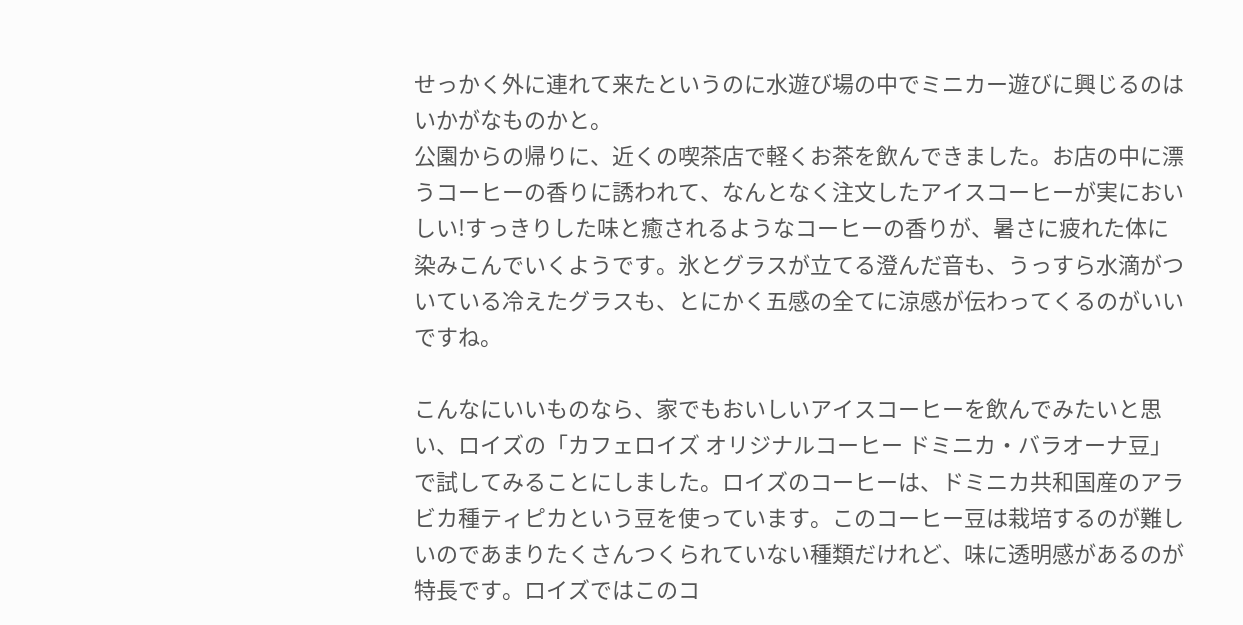せっかく外に連れて来たというのに水遊び場の中でミニカー遊びに興じるのはいかがなものかと。
公園からの帰りに、近くの喫茶店で軽くお茶を飲んできました。お店の中に漂うコーヒーの香りに誘われて、なんとなく注文したアイスコーヒーが実においしい!すっきりした味と癒されるようなコーヒーの香りが、暑さに疲れた体に染みこんでいくようです。氷とグラスが立てる澄んだ音も、うっすら水滴がついている冷えたグラスも、とにかく五感の全てに涼感が伝わってくるのがいいですね。

こんなにいいものなら、家でもおいしいアイスコーヒーを飲んでみたいと思い、ロイズの「カフェロイズ オリジナルコーヒー ドミニカ・バラオーナ豆」で試してみることにしました。ロイズのコーヒーは、ドミニカ共和国産のアラビカ種ティピカという豆を使っています。このコーヒー豆は栽培するのが難しいのであまりたくさんつくられていない種類だけれど、味に透明感があるのが特長です。ロイズではこのコ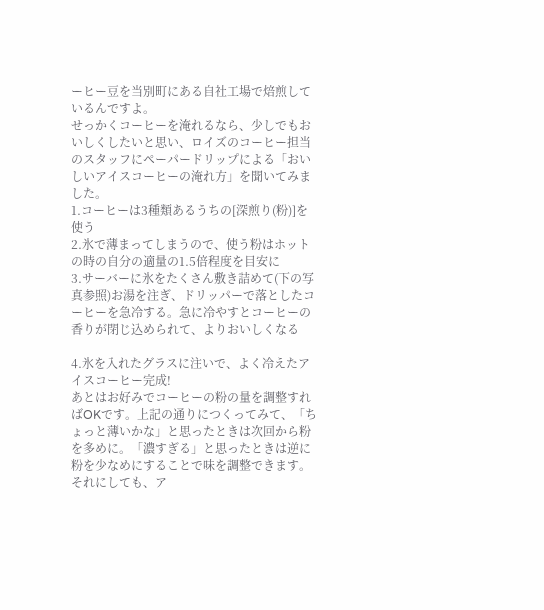ーヒー豆を当別町にある自社工場で焙煎しているんですよ。
せっかくコーヒーを淹れるなら、少しでもおいしくしたいと思い、ロイズのコーヒー担当のスタッフにペーパードリップによる「おいしいアイスコーヒーの淹れ方」を聞いてみました。
1.コーヒーは3種類あるうちの[深煎り(粉)]を使う
2.氷で薄まってしまうので、使う粉はホットの時の自分の適量の1.5倍程度を目安に
3.サーバーに氷をたくさん敷き詰めて(下の写真参照)お湯を注ぎ、ドリッパーで落としたコーヒーを急冷する。急に冷やすとコーヒーの香りが閉じ込められて、よりおいしくなる

4.氷を入れたグラスに注いで、よく冷えたアイスコーヒー完成!
あとはお好みでコーヒーの粉の量を調整すればOKです。上記の通りにつくってみて、「ちょっと薄いかな」と思ったときは次回から粉を多めに。「濃すぎる」と思ったときは逆に粉を少なめにすることで味を調整できます。
それにしても、ア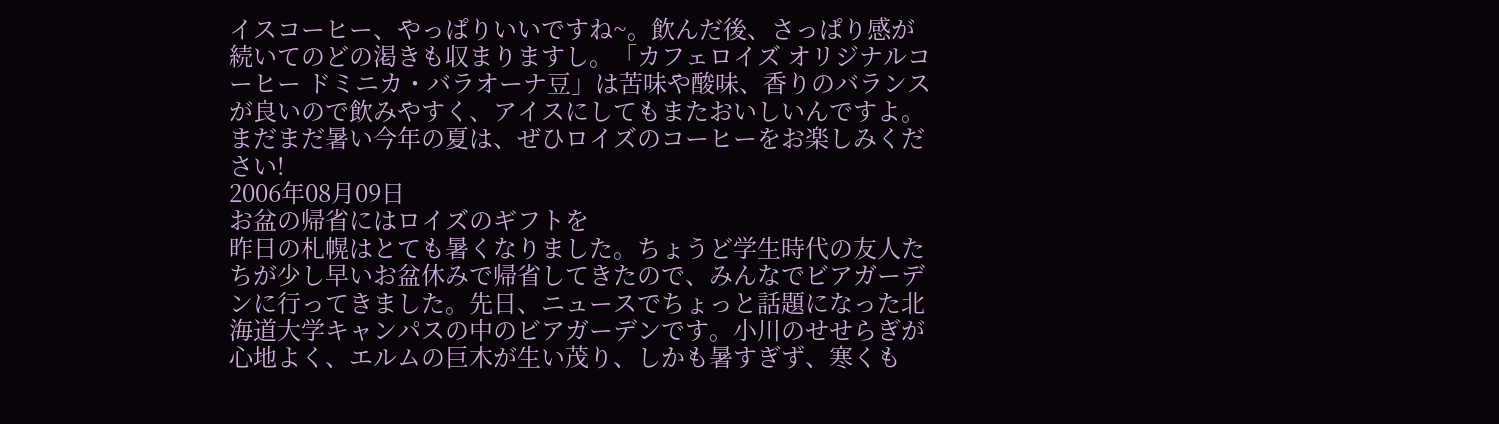イスコーヒー、やっぱりいいですね~。飲んだ後、さっぱり感が続いてのどの渇きも収まりますし。「カフェロイズ オリジナルコーヒー ドミニカ・バラオーナ豆」は苦味や酸味、香りのバランスが良いので飲みやすく、アイスにしてもまたおいしいんですよ。まだまだ暑い今年の夏は、ぜひロイズのコーヒーをお楽しみください!
2006年08月09日
お盆の帰省にはロイズのギフトを
昨日の札幌はとても暑くなりました。ちょうど学生時代の友人たちが少し早いお盆休みで帰省してきたので、みんなでビアガーデンに行ってきました。先日、ニュースでちょっと話題になった北海道大学キャンパスの中のビアガーデンです。小川のせせらぎが心地よく、エルムの巨木が生い茂り、しかも暑すぎず、寒くも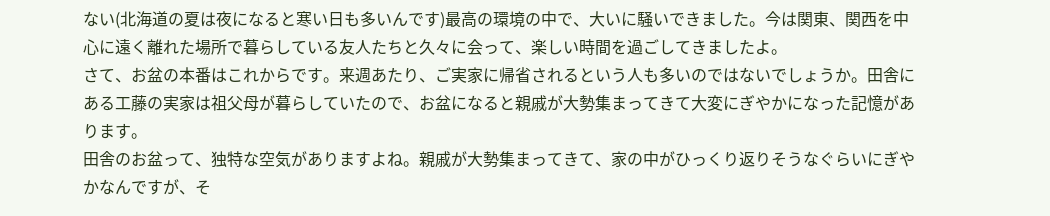ない(北海道の夏は夜になると寒い日も多いんです)最高の環境の中で、大いに騒いできました。今は関東、関西を中心に遠く離れた場所で暮らしている友人たちと久々に会って、楽しい時間を過ごしてきましたよ。
さて、お盆の本番はこれからです。来週あたり、ご実家に帰省されるという人も多いのではないでしょうか。田舎にある工藤の実家は祖父母が暮らしていたので、お盆になると親戚が大勢集まってきて大変にぎやかになった記憶があります。
田舎のお盆って、独特な空気がありますよね。親戚が大勢集まってきて、家の中がひっくり返りそうなぐらいにぎやかなんですが、そ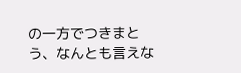の一方でつきまとう、なんとも言えな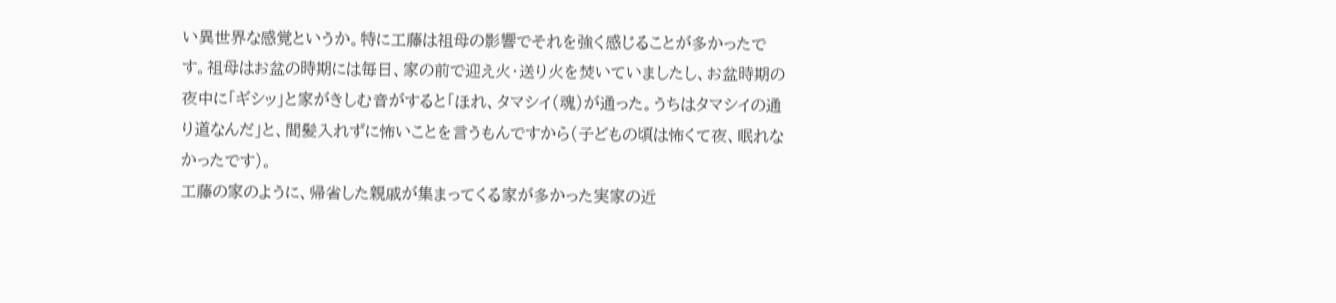い異世界な感覚というか。特に工藤は祖母の影響でそれを強く感じることが多かったです。祖母はお盆の時期には毎日、家の前で迎え火・送り火を焚いていましたし、お盆時期の夜中に「ギシッ」と家がきしむ音がすると「ほれ、タマシイ(魂)が通った。うちはタマシイの通り道なんだ」と、間髪入れずに怖いことを言うもんですから(子どもの頃は怖くて夜、眠れなかったです)。
工藤の家のように、帰省した親戚が集まってくる家が多かった実家の近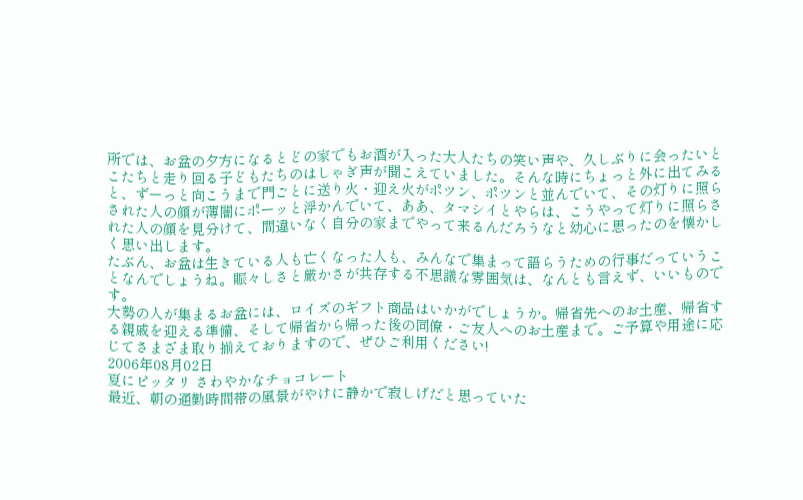所では、お盆の夕方になるとどの家でもお酒が入った大人たちの笑い声や、久しぶりに会ったいとこたちと走り回る子どもたちのはしゃぎ声が聞こえていました。そんな時にちょっと外に出てみると、ずーっと向こうまで門ごとに送り火・迎え火がポツン、ポツンと並んでいて、その灯りに照らされた人の顔が薄闇にポーッと浮かんでいて、ああ、タマシイとやらは、こうやって灯りに照らされた人の顔を見分けて、間違いなく自分の家までやって来るんだろうなと幼心に思ったのを懐かしく思い出します。
たぶん、お盆は生きている人も亡くなった人も、みんなで集まって語らうための行事だっていうことなんでしょうね。賑々しさと厳かさが共存する不思議な雰囲気は、なんとも言えず、いいものです。
大勢の人が集まるお盆には、ロイズのギフト商品はいかがでしょうか。帰省先へのお土産、帰省する親戚を迎える準備、そして帰省から帰った後の同僚・ご友人へのお土産まで。ご予算や用途に応じてさまざま取り揃えておりますので、ぜひご利用ください!
2006年08月02日
夏にピッタリ さわやかなチョコレート
最近、朝の通勤時間帯の風景がやけに静かで寂しげだと思っていた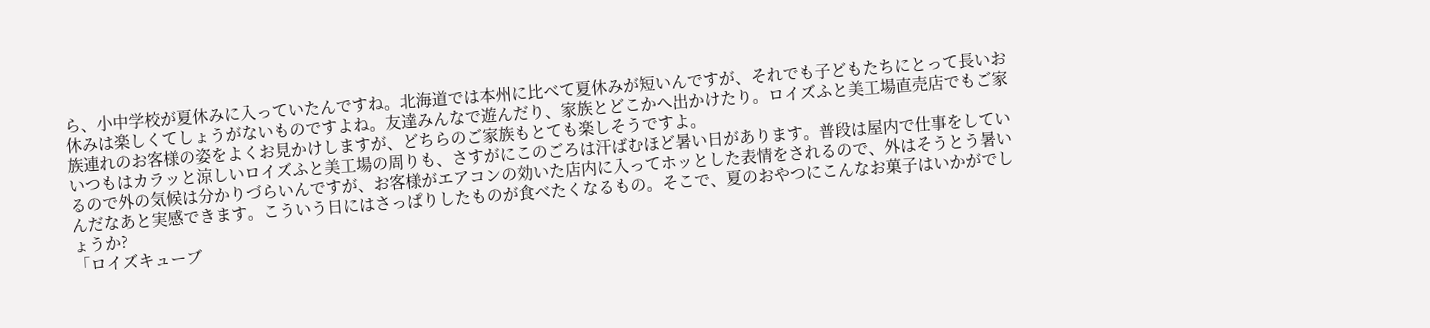ら、小中学校が夏休みに入っていたんですね。北海道では本州に比べて夏休みが短いんですが、それでも子どもたちにとって長いお休みは楽しくてしょうがないものですよね。友達みんなで遊んだり、家族とどこかへ出かけたり。ロイズふと美工場直売店でもご家族連れのお客様の姿をよくお見かけしますが、どちらのご家族もとても楽しそうですよ。
いつもはカラッと涼しいロイズふと美工場の周りも、さすがにこのごろは汗ばむほど暑い日があります。普段は屋内で仕事をしているので外の気候は分かりづらいんですが、お客様がエアコンの効いた店内に入ってホッとした表情をされるので、外はそうとう暑いんだなあと実感できます。こういう日にはさっぱりしたものが食べたくなるもの。そこで、夏のおやつにこんなお菓子はいかがでしょうか?
「ロイズキューブ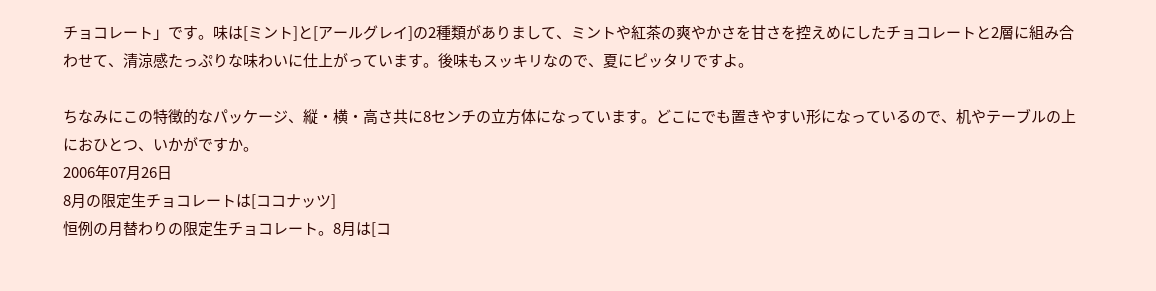チョコレート」です。味は[ミント]と[アールグレイ]の2種類がありまして、ミントや紅茶の爽やかさを甘さを控えめにしたチョコレートと2層に組み合わせて、清涼感たっぷりな味わいに仕上がっています。後味もスッキリなので、夏にピッタリですよ。

ちなみにこの特徴的なパッケージ、縦・横・高さ共に8センチの立方体になっています。どこにでも置きやすい形になっているので、机やテーブルの上におひとつ、いかがですか。
2006年07月26日
8月の限定生チョコレートは[ココナッツ]
恒例の月替わりの限定生チョコレート。8月は[コ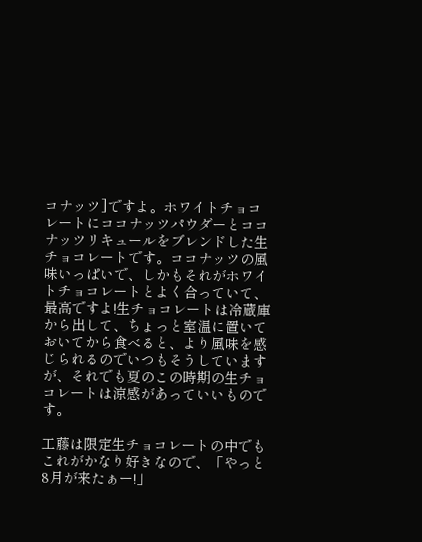コナッツ]ですよ。ホワイトチョコレートにココナッツパウダーとココナッツリキュールをブレンドした生チョコレートです。ココナッツの風味いっぱいで、しかもそれがホワイトチョコレートとよく合っていて、最高ですよ!生チョコレートは冷蔵庫から出して、ちょっと室温に置いておいてから食べると、より風味を感じられるのでいつもそうしていますが、それでも夏のこの時期の生チョコレートは涼感があっていいものです。

工藤は限定生チョコレートの中でもこれがかなり好きなので、「やっと8月が来たぁー!」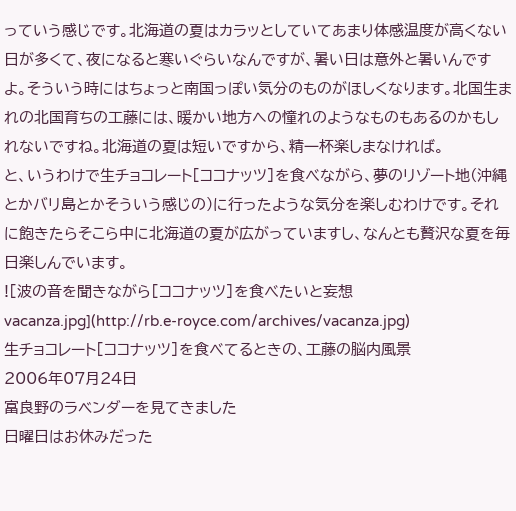っていう感じです。北海道の夏はカラッとしていてあまり体感温度が高くない日が多くて、夜になると寒いぐらいなんですが、暑い日は意外と暑いんですよ。そういう時にはちょっと南国っぽい気分のものがほしくなります。北国生まれの北国育ちの工藤には、暖かい地方への憧れのようなものもあるのかもしれないですね。北海道の夏は短いですから、精一杯楽しまなければ。
と、いうわけで生チョコレート[ココナッツ]を食べながら、夢のリゾート地(沖縄とかバリ島とかそういう感じの)に行ったような気分を楽しむわけです。それに飽きたらそこら中に北海道の夏が広がっていますし、なんとも贅沢な夏を毎日楽しんでいます。
![波の音を聞きながら[ココナッツ]を食べたいと妄想 vacanza.jpg](http://rb.e-royce.com/archives/vacanza.jpg)
生チョコレート[ココナッツ]を食べてるときの、工藤の脳内風景
2006年07月24日
富良野のラベンダーを見てきました
日曜日はお休みだった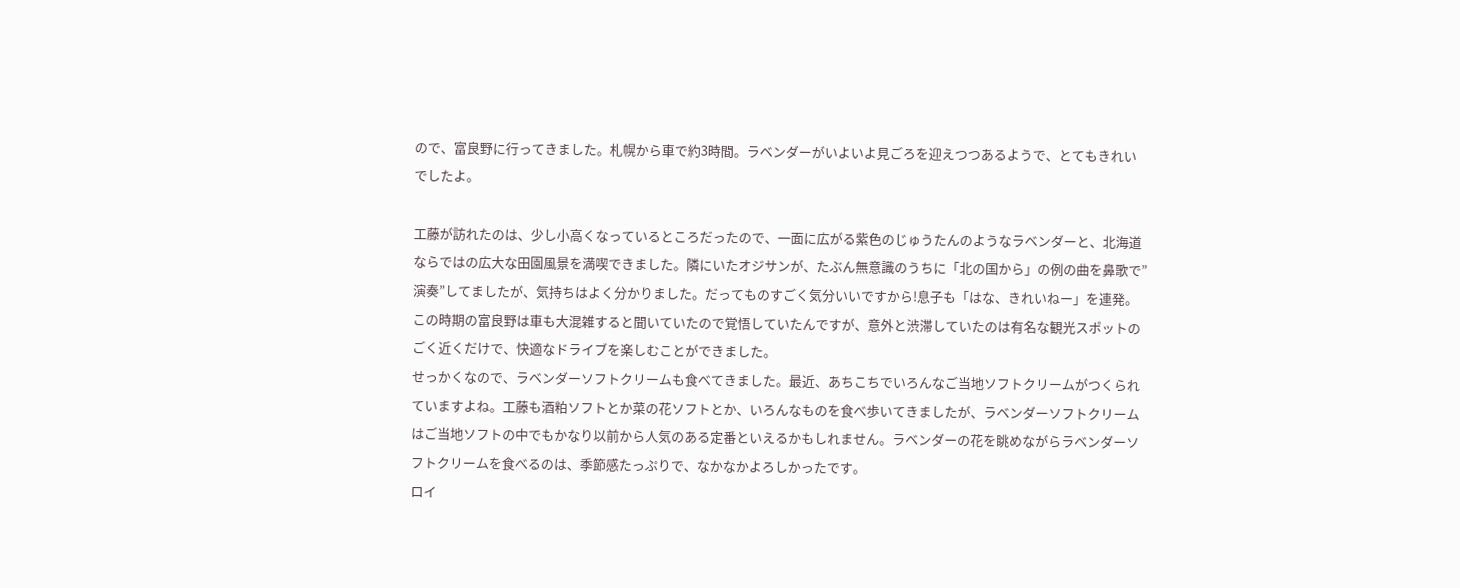ので、富良野に行ってきました。札幌から車で約3時間。ラベンダーがいよいよ見ごろを迎えつつあるようで、とてもきれいでしたよ。

工藤が訪れたのは、少し小高くなっているところだったので、一面に広がる紫色のじゅうたんのようなラベンダーと、北海道ならではの広大な田園風景を満喫できました。隣にいたオジサンが、たぶん無意識のうちに「北の国から」の例の曲を鼻歌で”演奏”してましたが、気持ちはよく分かりました。だってものすごく気分いいですから!息子も「はな、きれいねー」を連発。
この時期の富良野は車も大混雑すると聞いていたので覚悟していたんですが、意外と渋滞していたのは有名な観光スポットのごく近くだけで、快適なドライブを楽しむことができました。
せっかくなので、ラベンダーソフトクリームも食べてきました。最近、あちこちでいろんなご当地ソフトクリームがつくられていますよね。工藤も酒粕ソフトとか菜の花ソフトとか、いろんなものを食べ歩いてきましたが、ラベンダーソフトクリームはご当地ソフトの中でもかなり以前から人気のある定番といえるかもしれません。ラベンダーの花を眺めながらラベンダーソフトクリームを食べるのは、季節感たっぷりで、なかなかよろしかったです。
ロイ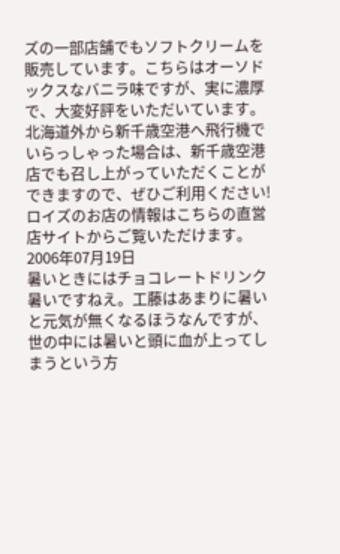ズの一部店舗でもソフトクリームを販売しています。こちらはオーソドックスなバニラ味ですが、実に濃厚で、大変好評をいただいています。北海道外から新千歳空港へ飛行機でいらっしゃった場合は、新千歳空港店でも召し上がっていただくことができますので、ぜひご利用ください!ロイズのお店の情報はこちらの直営店サイトからご覧いただけます。
2006年07月19日
暑いときにはチョコレートドリンク
暑いですねえ。工藤はあまりに暑いと元気が無くなるほうなんですが、世の中には暑いと頭に血が上ってしまうという方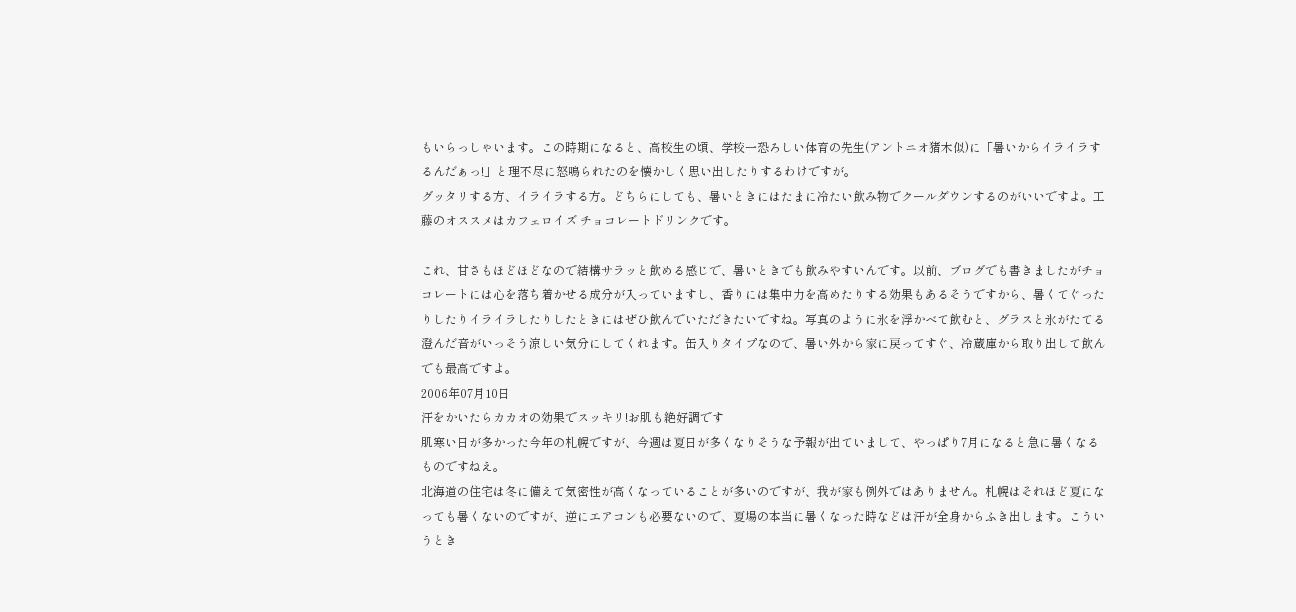もいらっしゃいます。この時期になると、高校生の頃、学校一恐ろしい体育の先生(アントニオ猪木似)に「暑いからイライラするんだぁっ!」と理不尽に怒鳴られたのを懐かしく思い出したりするわけですが。
グッタリする方、イライラする方。どちらにしても、暑いときにはたまに冷たい飲み物でクールダウンするのがいいですよ。工藤のオススメはカフェロイズ チョコレートドリンクです。

これ、甘さもほどほどなので結構サラッと飲める感じで、暑いときでも飲みやすいんです。以前、ブログでも書きましたがチョコレートには心を落ち着かせる成分が入っていますし、香りには集中力を高めたりする効果もあるそうですから、暑くてぐったりしたりイライラしたりしたときにはぜひ飲んでいただきたいですね。写真のように氷を浮かべて飲むと、グラスと氷がたてる澄んだ音がいっそう涼しい気分にしてくれます。缶入りタイプなので、暑い外から家に戻ってすぐ、冷蔵庫から取り出して飲んでも最高ですよ。
2006年07月10日
汗をかいたらカカオの効果でスッキリ!お肌も絶好調です
肌寒い日が多かった今年の札幌ですが、今週は夏日が多くなりそうな予報が出ていまして、やっぱり7月になると急に暑くなるものですねえ。
北海道の住宅は冬に備えて気密性が高くなっていることが多いのですが、我が家も例外ではありません。札幌はそれほど夏になっても暑くないのですが、逆にエアコンも必要ないので、夏場の本当に暑くなった時などは汗が全身からふき出します。こういうとき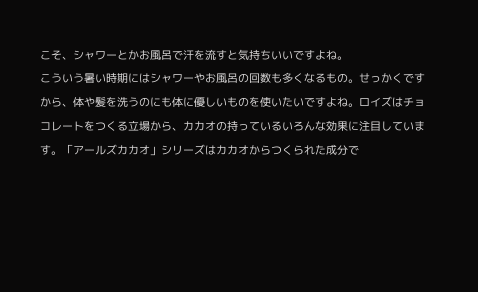こそ、シャワーとかお風呂で汗を流すと気持ちいいですよね。
こういう暑い時期にはシャワーやお風呂の回数も多くなるもの。せっかくですから、体や髪を洗うのにも体に優しいものを使いたいですよね。ロイズはチョコレートをつくる立場から、カカオの持っているいろんな効果に注目しています。「アールズカカオ」シリーズはカカオからつくられた成分で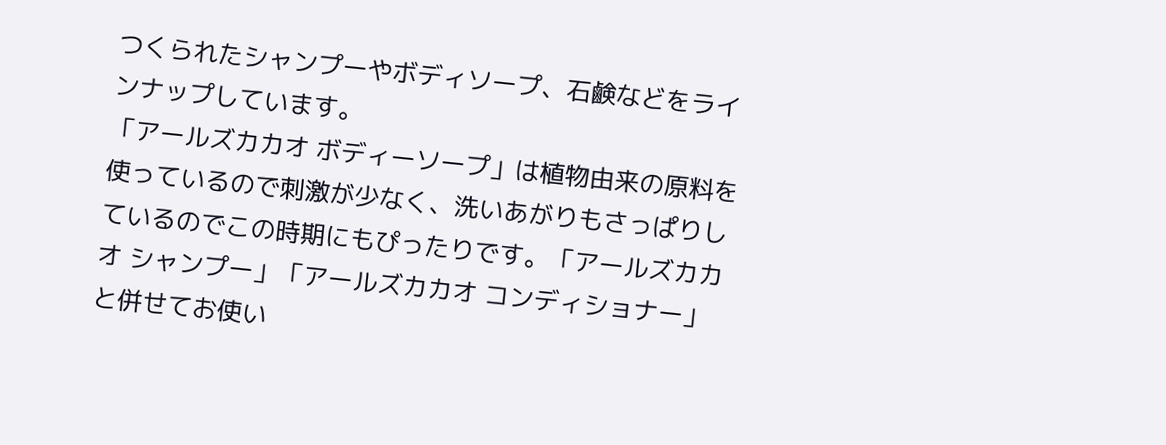つくられたシャンプーやボディソープ、石鹸などをラインナップしています。
「アールズカカオ ボディーソープ」は植物由来の原料を使っているので刺激が少なく、洗いあがりもさっぱりしているのでこの時期にもぴったりです。「アールズカカオ シャンプー」「アールズカカオ コンディショナー」と併せてお使い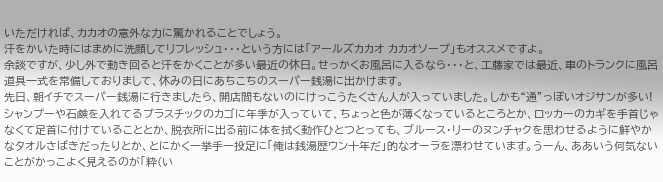いただければ、カカオの意外な力に驚かれることでしょう。
汗をかいた時にはまめに洗顔してリフレッシュ・・・という方には「アールズカカオ カカオソープ」もオススメですよ。
余談ですが、少し外で動き回ると汗をかくことが多い最近の休日。せっかくお風呂に入るなら・・・と、工藤家では最近、車のトランクに風呂道具一式を常備しておりまして、休みの日にあちこちのスーパー銭湯に出かけます。
先日、朝イチでスーパー銭湯に行きましたら、開店間もないのにけっこうたくさん人が入っていました。しかも“通”っぽいオジサンが多い!シャンプーや石鹸を入れてるプラスチックのカゴに年季が入っていて、ちょっと色が薄くなっているところとか、ロッカーのカギを手首じゃなくて足首に付けていることとか、脱衣所に出る前に体を拭く動作ひとつとっても、ブルース・リーのヌンチャクを思わせるように鮮やかなタオルさばきだったりとか、とにかく一挙手一投足に「俺は銭湯歴ウン十年だ」的なオーラを漂わせています。うーん、ああいう何気ないことがかっこよく見えるのが「粋(い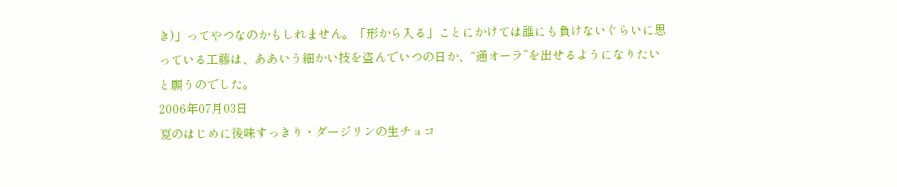き)」ってやつなのかもしれません。「形から入る」ことにかけては誰にも負けないぐらいに思っている工藤は、ああいう細かい技を盗んでいつの日か、“通オーラ”を出せるようになりたいと願うのでした。
2006年07月03日
夏のはじめに後味すっきり・ダージリンの生チョコ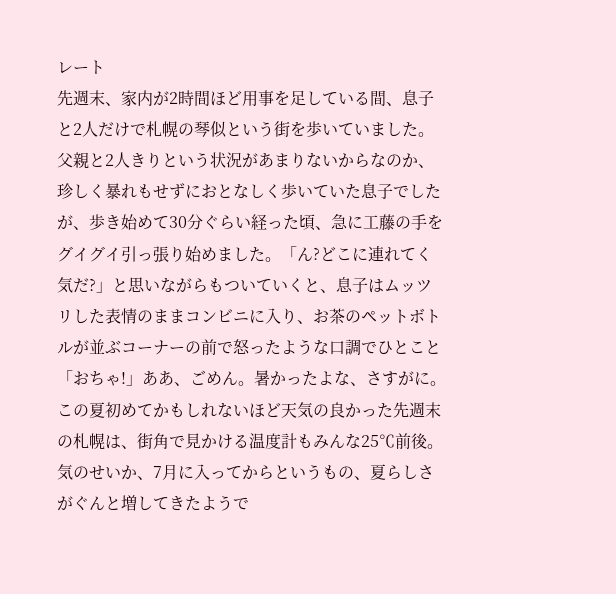レート
先週末、家内が2時間ほど用事を足している間、息子と2人だけで札幌の琴似という街を歩いていました。父親と2人きりという状況があまりないからなのか、珍しく暴れもせずにおとなしく歩いていた息子でしたが、歩き始めて30分ぐらい経った頃、急に工藤の手をグイグイ引っ張り始めました。「ん?どこに連れてく気だ?」と思いながらもついていくと、息子はムッツリした表情のままコンビニに入り、お茶のペットボトルが並ぶコーナーの前で怒ったような口調でひとこと「おちゃ!」ああ、ごめん。暑かったよな、さすがに。この夏初めてかもしれないほど天気の良かった先週末の札幌は、街角で見かける温度計もみんな25℃前後。気のせいか、7月に入ってからというもの、夏らしさがぐんと増してきたようで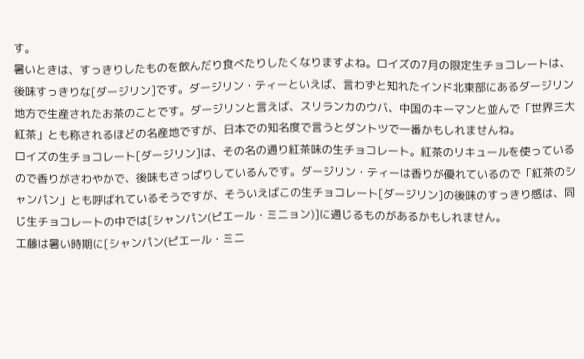す。
暑いときは、すっきりしたものを飲んだり食べたりしたくなりますよね。ロイズの7月の限定生チョコレートは、後味すっきりな[ダージリン]です。ダージリン・ティーといえば、言わずと知れたインド北東部にあるダージリン地方で生産されたお茶のことです。ダージリンと言えば、スリランカのウバ、中国のキーマンと並んで「世界三大紅茶」とも称されるほどの名産地ですが、日本での知名度で言うとダントツで一番かもしれませんね。
ロイズの生チョコレート[ダージリン]は、その名の通り紅茶味の生チョコレート。紅茶のリキュールを使っているので香りがさわやかで、後味もさっぱりしているんです。ダージリン・ティーは香りが優れているので「紅茶のシャンパン」とも呼ばれているそうですが、そういえばこの生チョコレート[ダージリン]の後味のすっきり感は、同じ生チョコレートの中では[シャンパン(ピエール・ミニョン)]に通じるものがあるかもしれません。
工藤は暑い時期に[シャンパン(ピエール・ミニ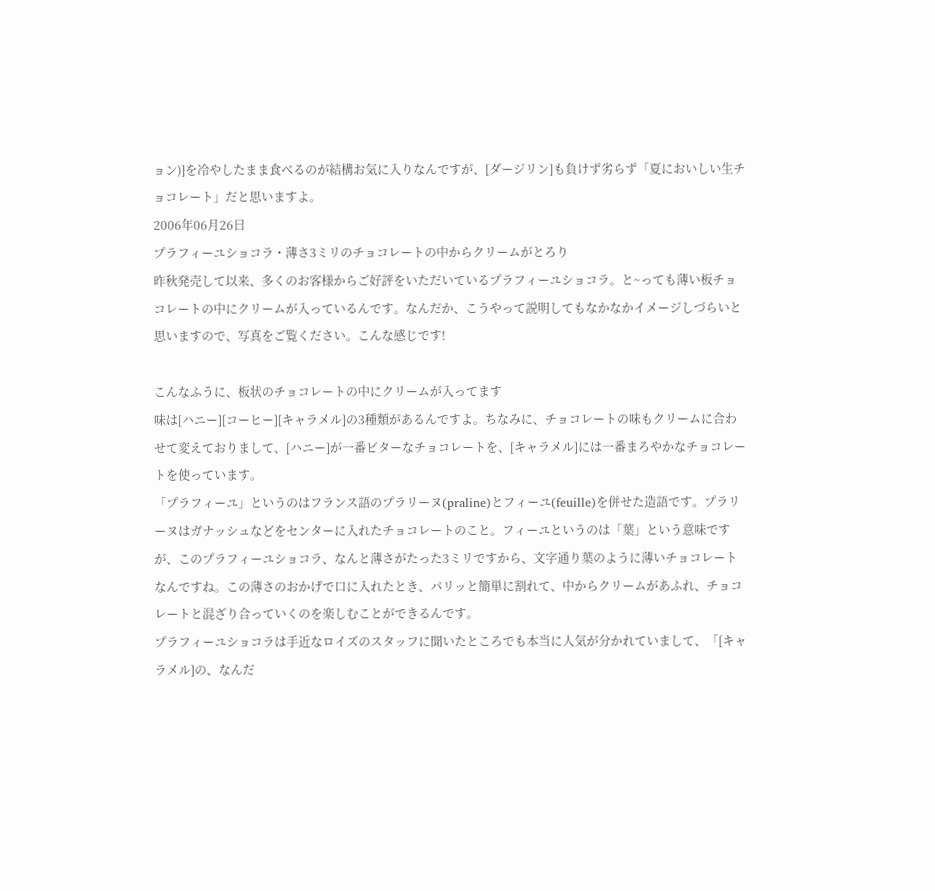ョン)]を冷やしたまま食べるのが結構お気に入りなんですが、[ダージリン]も負けず劣らず「夏においしい生チョコレート」だと思いますよ。
2006年06月26日
プラフィーユショコラ・薄さ3ミリのチョコレートの中からクリームがとろり
昨秋発売して以来、多くのお客様からご好評をいただいているプラフィーユショコラ。と~っても薄い板チョコレートの中にクリームが入っているんです。なんだか、こうやって説明してもなかなかイメージしづらいと思いますので、写真をご覧ください。こんな感じです!

こんなふうに、板状のチョコレートの中にクリームが入ってます
味は[ハニー][コーヒー][キャラメル]の3種類があるんですよ。ちなみに、チョコレートの味もクリームに合わせて変えておりまして、[ハニー]が一番ビターなチョコレートを、[キャラメル]には一番まろやかなチョコレートを使っています。
「プラフィーユ」というのはフランス語のプラリーヌ(praline)とフィーユ(feuille)を併せた造語です。プラリーヌはガナッシュなどをセンターに入れたチョコレートのこと。フィーユというのは「葉」という意味ですが、このプラフィーユショコラ、なんと薄さがたった3ミリですから、文字通り葉のように薄いチョコレートなんですね。この薄さのおかげで口に入れたとき、パリッと簡単に割れて、中からクリームがあふれ、チョコレートと混ざり合っていくのを楽しむことができるんです。
プラフィーユショコラは手近なロイズのスタッフに聞いたところでも本当に人気が分かれていまして、「[キャラメル]の、なんだ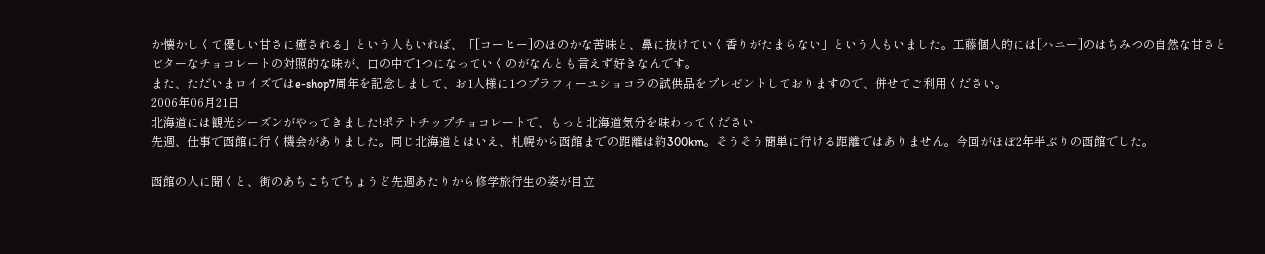か懐かしくて優しい甘さに癒される」という人もいれば、「[コーヒー]のほのかな苦味と、鼻に抜けていく香りがたまらない」という人もいました。工藤個人的には[ハニー]のはちみつの自然な甘さとビターなチョコレートの対照的な味が、口の中で1つになっていくのがなんとも言えず好きなんです。
また、ただいまロイズではe-shop7周年を記念しまして、お1人様に1つプラフィーユショコラの試供品をプレゼントしておりますので、併せてご利用ください。
2006年06月21日
北海道には観光シーズンがやってきました!ポテトチップチョコレートで、もっと北海道気分を味わってください
先週、仕事で函館に行く機会がありました。同じ北海道とはいえ、札幌から函館までの距離は約300km。そうそう簡単に行ける距離ではありません。今回がほぼ2年半ぶりの函館でした。

函館の人に聞くと、街のあちこちでちょうど先週あたりから修学旅行生の姿が目立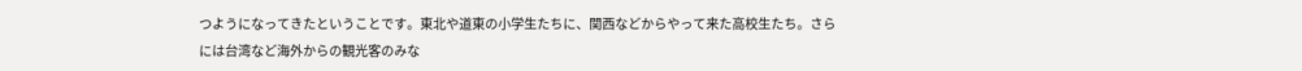つようになってきたということです。東北や道東の小学生たちに、関西などからやって来た高校生たち。さらには台湾など海外からの観光客のみな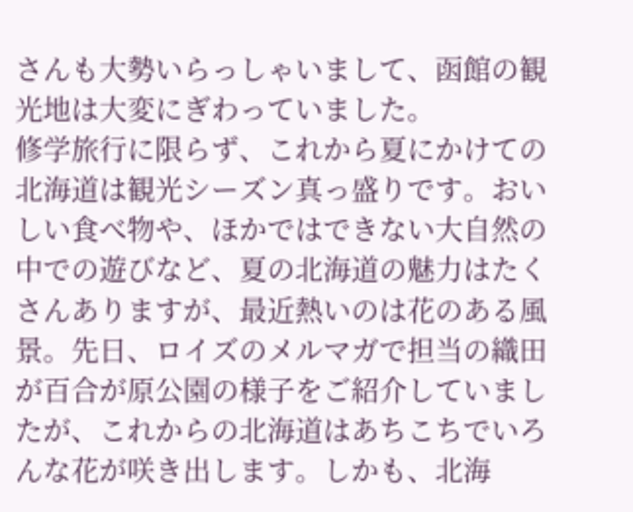さんも大勢いらっしゃいまして、函館の観光地は大変にぎわっていました。
修学旅行に限らず、これから夏にかけての北海道は観光シーズン真っ盛りです。おいしい食べ物や、ほかではできない大自然の中での遊びなど、夏の北海道の魅力はたくさんありますが、最近熱いのは花のある風景。先日、ロイズのメルマガで担当の織田が百合が原公園の様子をご紹介していましたが、これからの北海道はあちこちでいろんな花が咲き出します。しかも、北海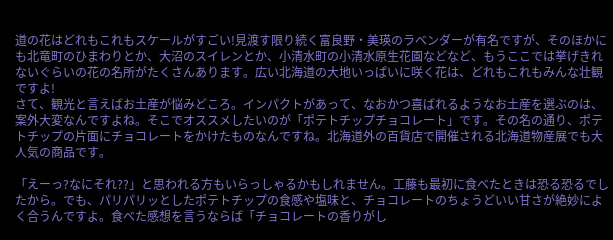道の花はどれもこれもスケールがすごい!見渡す限り続く富良野・美瑛のラベンダーが有名ですが、そのほかにも北竜町のひまわりとか、大沼のスイレンとか、小清水町の小清水原生花園などなど、もうここでは挙げきれないぐらいの花の名所がたくさんあります。広い北海道の大地いっぱいに咲く花は、どれもこれもみんな壮観ですよ!
さて、観光と言えばお土産が悩みどころ。インパクトがあって、なおかつ喜ばれるようなお土産を選ぶのは、案外大変なんですよね。そこでオススメしたいのが「ポテトチップチョコレート」です。その名の通り、ポテトチップの片面にチョコレートをかけたものなんですね。北海道外の百貨店で開催される北海道物産展でも大人気の商品です。

「えーっ?なにそれ??」と思われる方もいらっしゃるかもしれません。工藤も最初に食べたときは恐る恐るでしたから。でも、パリパリッとしたポテトチップの食感や塩味と、チョコレートのちょうどいい甘さが絶妙によく合うんですよ。食べた感想を言うならば「チョコレートの香りがし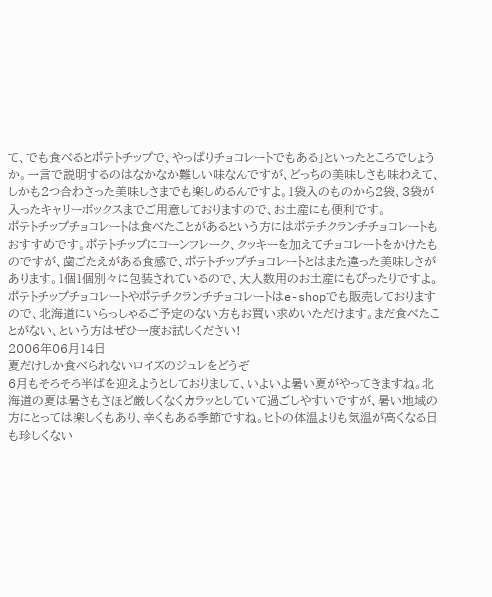て、でも食べるとポテトチップで、やっぱりチョコレートでもある」といったところでしょうか。一言で説明するのはなかなか難しい味なんですが、どっちの美味しさも味わえて、しかも2つ合わさった美味しさまでも楽しめるんですよ。1袋入のものから2袋、3袋が入ったキャリーボックスまでご用意しておりますので、お土産にも便利です。
ポテトチップチョコレートは食べたことがあるという方にはポテチクランチチョコレートもおすすめです。ポテトチップにコーンフレーク、クッキーを加えてチョコレートをかけたものですが、歯ごたえがある食感で、ポテトチップチョコレートとはまた違った美味しさがあります。1個1個別々に包装されているので、大人数用のお土産にもぴったりですよ。
ポテトチップチョコレートやポテチクランチチョコレートはe-shopでも販売しておりますので、北海道にいらっしゃるご予定のない方もお買い求めいただけます。まだ食べたことがない、という方はぜひ一度お試しください!
2006年06月14日
夏だけしか食べられないロイズのジュレをどうぞ
6月もそろそろ半ばを迎えようとしておりまして、いよいよ暑い夏がやってきますね。北海道の夏は暑さもさほど厳しくなくカラッとしていて過ごしやすいですが、暑い地域の方にとっては楽しくもあり、辛くもある季節ですね。ヒトの体温よりも気温が高くなる日も珍しくない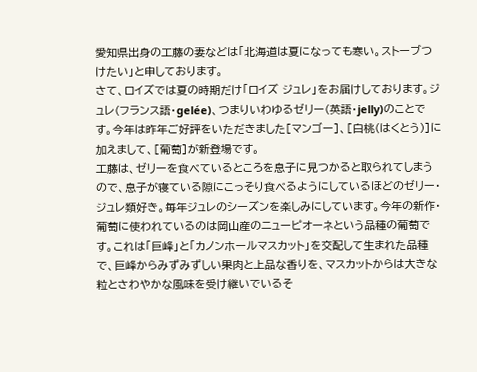愛知県出身の工藤の妻などは「北海道は夏になっても寒い。ストーブつけたい」と申しております。
さて、ロイズでは夏の時期だけ「ロイズ ジュレ」をお届けしております。ジュレ(フランス語・gelée)、つまりいわゆるゼリー(英語・jelly)のことです。今年は昨年ご好評をいただきました[マンゴー]、[白桃(はくとう)]に加えまして、[葡萄]が新登場です。
工藤は、ゼリーを食べているところを息子に見つかると取られてしまうので、息子が寝ている隙にこっそり食べるようにしているほどのゼリー・ジュレ類好き。毎年ジュレのシーズンを楽しみにしています。今年の新作・葡萄に使われているのは岡山産のニューピオーネという品種の葡萄です。これは「巨峰」と「カノンホールマスカット」を交配して生まれた品種で、巨峰からみずみずしい果肉と上品な香りを、マスカットからは大きな粒とさわやかな風味を受け継いでいるそ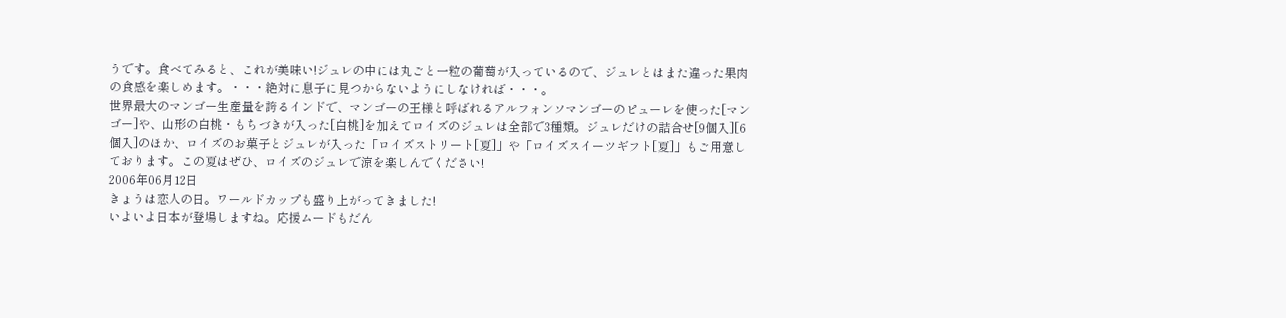うです。食べてみると、これが美味い!ジュレの中には丸ごと一粒の葡萄が入っているので、ジュレとはまた違った果肉の食感を楽しめます。・・・絶対に息子に見つからないようにしなければ・・・。
世界最大のマンゴー生産量を誇るインドで、マンゴーの王様と呼ばれるアルフォンソマンゴーのピューレを使った[マンゴー]や、山形の白桃・もちづきが入った[白桃]を加えてロイズのジュレは全部で3種類。ジュレだけの詰合せ[9個入][6個入]のほか、ロイズのお菓子とジュレが入った「ロイズストリート[夏]」や「ロイズスイーツギフト[夏]」もご用意しております。この夏はぜひ、ロイズのジュレで涼を楽しんでください!
2006年06月12日
きょうは恋人の日。ワールドカップも盛り上がってきました!
いよいよ日本が登場しますね。応援ムードもだん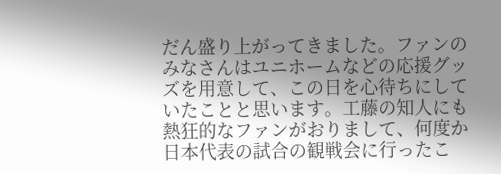だん盛り上がってきました。ファンのみなさんはユニホームなどの応援グッズを用意して、この日を心待ちにしていたことと思います。工藤の知人にも熱狂的なファンがおりまして、何度か日本代表の試合の観戦会に行ったこ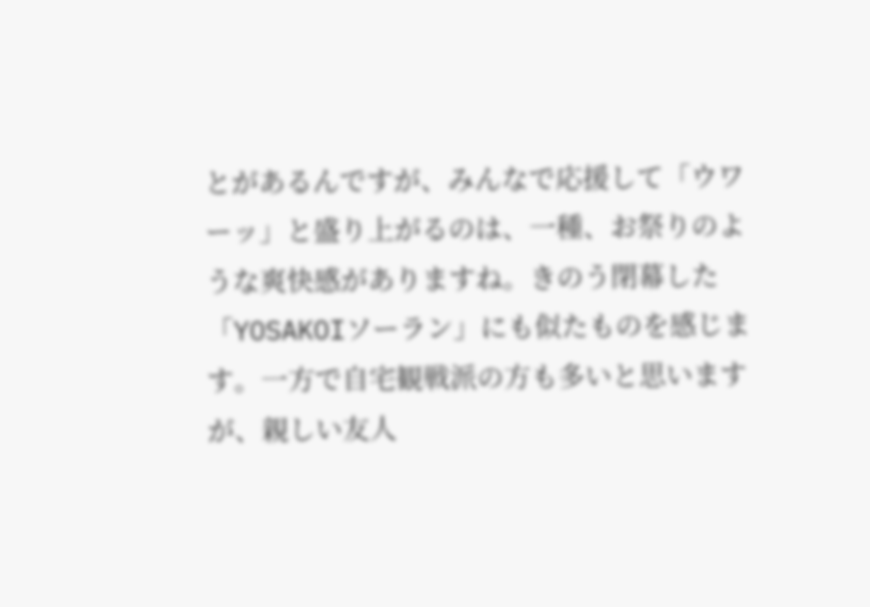とがあるんですが、みんなで応援して「ウワーッ」と盛り上がるのは、一種、お祭りのような爽快感がありますね。きのう閉幕した「YOSAKOIソーラン」にも似たものを感じます。一方で自宅観戦派の方も多いと思いますが、親しい友人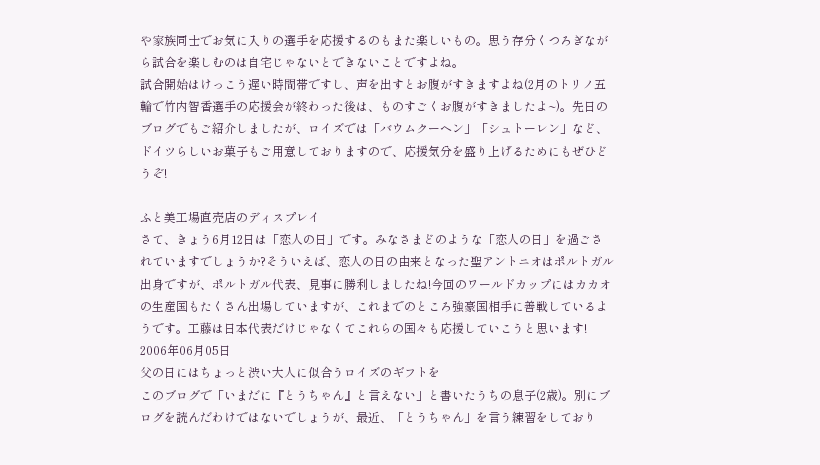や家族同士でお気に入りの選手を応援するのもまた楽しいもの。思う存分くつろぎながら試合を楽しむのは自宅じゃないとできないことですよね。
試合開始はけっこう遅い時間帯ですし、声を出すとお腹がすきますよね(2月のトリノ五輪で竹内智香選手の応援会が終わった後は、ものすごくお腹がすきましたよ~)。先日のブログでもご紹介しましたが、ロイズでは「バウムクーヘン」「シュトーレン」など、ドイツらしいお菓子もご用意しておりますので、応援気分を盛り上げるためにもぜひどうぞ!

ふと美工場直売店のディスプレイ
さて、きょう6月12日は「恋人の日」です。みなさまどのような「恋人の日」を過ごされていますでしょうか?そういえば、恋人の日の由来となった聖アントニオはポルトガル出身ですが、ポルトガル代表、見事に勝利しましたね!今回のワールドカップにはカカオの生産国もたくさん出場していますが、これまでのところ強豪国相手に善戦しているようです。工藤は日本代表だけじゃなくてこれらの国々も応援していこうと思います!
2006年06月05日
父の日にはちょっと渋い大人に似合うロイズのギフトを
このブログで「いまだに『とうちゃん』と言えない」と書いたうちの息子(2歳)。別にブログを読んだわけではないでしょうが、最近、「とうちゃん」を言う練習をしており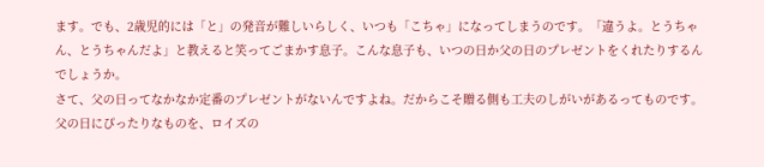ます。でも、2歳児的には「と」の発音が難しいらしく、いつも「こちゃ」になってしまうのです。「違うよ。とうちゃん、とうちゃんだよ」と教えると笑ってごまかす息子。こんな息子も、いつの日か父の日のプレゼントをくれたりするんでしょうか。
さて、父の日ってなかなか定番のプレゼントがないんですよね。だからこそ贈る側も工夫のしがいがあるってものです。父の日にぴったりなものを、ロイズの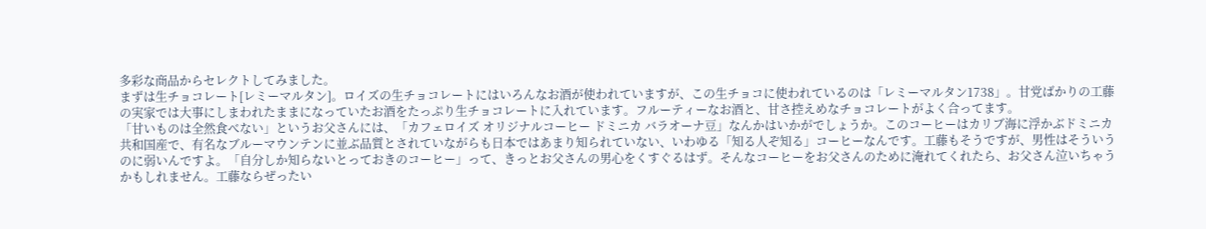多彩な商品からセレクトしてみました。
まずは生チョコレート[レミーマルタン]。ロイズの生チョコレートにはいろんなお酒が使われていますが、この生チョコに使われているのは「レミーマルタン1738」。甘党ばかりの工藤の実家では大事にしまわれたままになっていたお酒をたっぷり生チョコレートに入れています。フルーティーなお酒と、甘さ控えめなチョコレートがよく合ってます。
「甘いものは全然食べない」というお父さんには、「カフェロイズ オリジナルコーヒー ドミニカ バラオーナ豆」なんかはいかがでしょうか。このコーヒーはカリブ海に浮かぶドミニカ共和国産で、有名なブルーマウンテンに並ぶ品質とされていながらも日本ではあまり知られていない、いわゆる「知る人ぞ知る」コーヒーなんです。工藤もそうですが、男性はそういうのに弱いんですよ。「自分しか知らないとっておきのコーヒー」って、きっとお父さんの男心をくすぐるはず。そんなコーヒーをお父さんのために淹れてくれたら、お父さん泣いちゃうかもしれません。工藤ならぜったい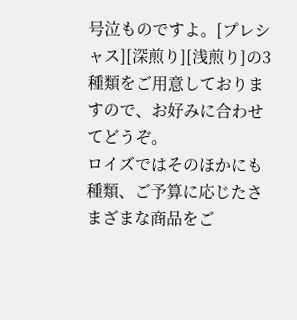号泣ものですよ。[プレシャス][深煎り][浅煎り]の3種類をご用意しておりますので、お好みに合わせてどうぞ。
ロイズではそのほかにも種類、ご予算に応じたさまざまな商品をご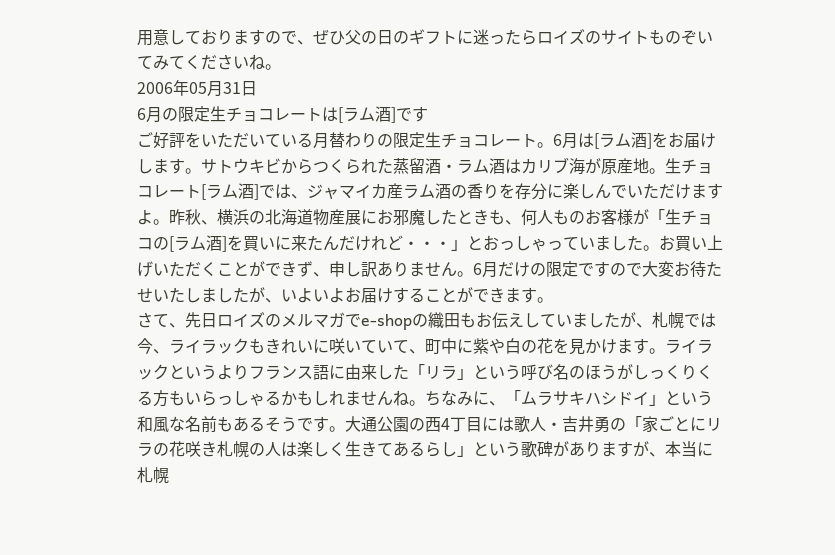用意しておりますので、ぜひ父の日のギフトに迷ったらロイズのサイトものぞいてみてくださいね。
2006年05月31日
6月の限定生チョコレートは[ラム酒]です
ご好評をいただいている月替わりの限定生チョコレート。6月は[ラム酒]をお届けします。サトウキビからつくられた蒸留酒・ラム酒はカリブ海が原産地。生チョコレート[ラム酒]では、ジャマイカ産ラム酒の香りを存分に楽しんでいただけますよ。昨秋、横浜の北海道物産展にお邪魔したときも、何人ものお客様が「生チョコの[ラム酒]を買いに来たんだけれど・・・」とおっしゃっていました。お買い上げいただくことができず、申し訳ありません。6月だけの限定ですので大変お待たせいたしましたが、いよいよお届けすることができます。
さて、先日ロイズのメルマガでe-shopの織田もお伝えしていましたが、札幌では今、ライラックもきれいに咲いていて、町中に紫や白の花を見かけます。ライラックというよりフランス語に由来した「リラ」という呼び名のほうがしっくりくる方もいらっしゃるかもしれませんね。ちなみに、「ムラサキハシドイ」という和風な名前もあるそうです。大通公園の西4丁目には歌人・吉井勇の「家ごとにリラの花咲き札幌の人は楽しく生きてあるらし」という歌碑がありますが、本当に札幌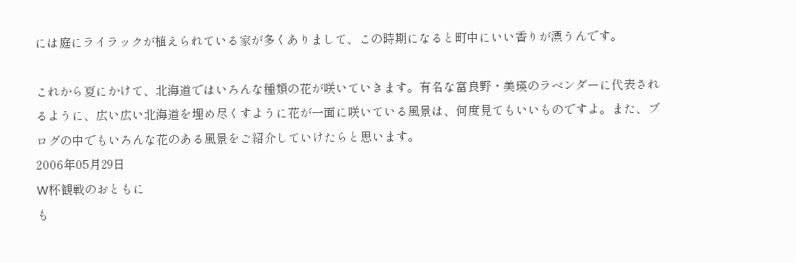には庭にライラックが植えられている家が多くありまして、この時期になると町中にいい香りが漂うんです。

これから夏にかけて、北海道ではいろんな種類の花が咲いていきます。有名な富良野・美瑛のラベンダーに代表されるように、広い広い北海道を埋め尽くすように花が一面に咲いている風景は、何度見てもいいものですよ。また、ブログの中でもいろんな花のある風景をご紹介していけたらと思います。
2006年05月29日
W杯観戦のおともに
も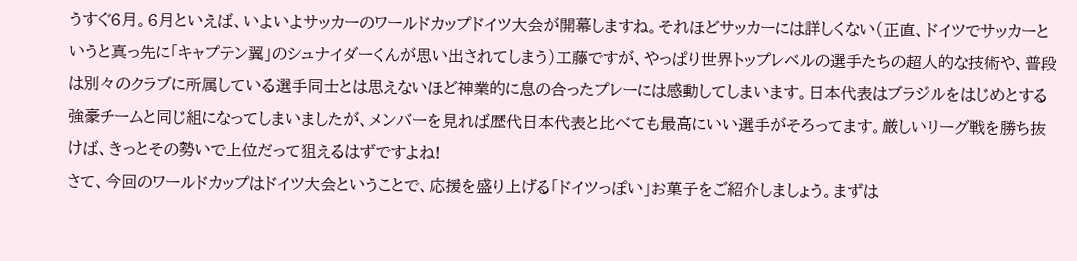うすぐ6月。6月といえば、いよいよサッカーのワールドカップドイツ大会が開幕しますね。それほどサッカーには詳しくない(正直、ドイツでサッカーというと真っ先に「キャプテン翼」のシュナイダーくんが思い出されてしまう)工藤ですが、やっぱり世界トップレベルの選手たちの超人的な技術や、普段は別々のクラブに所属している選手同士とは思えないほど神業的に息の合ったプレーには感動してしまいます。日本代表はブラジルをはじめとする強豪チームと同じ組になってしまいましたが、メンバーを見れば歴代日本代表と比べても最高にいい選手がそろってます。厳しいリーグ戦を勝ち抜けば、きっとその勢いで上位だって狙えるはずですよね!
さて、今回のワールドカップはドイツ大会ということで、応援を盛り上げる「ドイツっぽい」お菓子をご紹介しましょう。まずは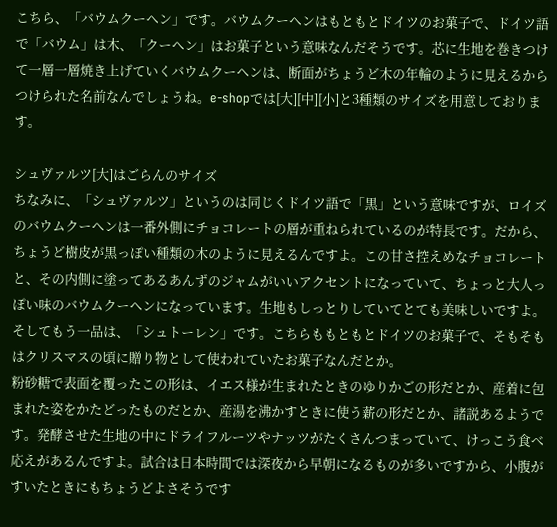こちら、「バウムクーヘン」です。バウムクーヘンはもともとドイツのお菓子で、ドイツ語で「バウム」は木、「クーヘン」はお菓子という意味なんだそうです。芯に生地を巻きつけて一層一層焼き上げていくバウムクーヘンは、断面がちょうど木の年輪のように見えるからつけられた名前なんでしょうね。e-shopでは[大][中][小]と3種類のサイズを用意しております。

シュヴァルツ[大]はごらんのサイズ
ちなみに、「シュヴァルツ」というのは同じくドイツ語で「黒」という意味ですが、ロイズのバウムクーヘンは一番外側にチョコレートの層が重ねられているのが特長です。だから、ちょうど樹皮が黒っぽい種類の木のように見えるんですよ。この甘さ控えめなチョコレートと、その内側に塗ってあるあんずのジャムがいいアクセントになっていて、ちょっと大人っぽい味のバウムクーヘンになっています。生地もしっとりしていてとても美味しいですよ。
そしてもう一品は、「シュトーレン」です。こちらももともとドイツのお菓子で、そもそもはクリスマスの頃に贈り物として使われていたお菓子なんだとか。
粉砂糖で表面を覆ったこの形は、イエス様が生まれたときのゆりかごの形だとか、産着に包まれた姿をかたどったものだとか、産湯を沸かすときに使う薪の形だとか、諸説あるようです。発酵させた生地の中にドライフルーツやナッツがたくさんつまっていて、けっこう食べ応えがあるんですよ。試合は日本時間では深夜から早朝になるものが多いですから、小腹がすいたときにもちょうどよさそうです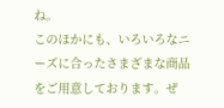ね。
このほかにも、いろいろなニーズに合ったさまざまな商品をご用意しております。ぜ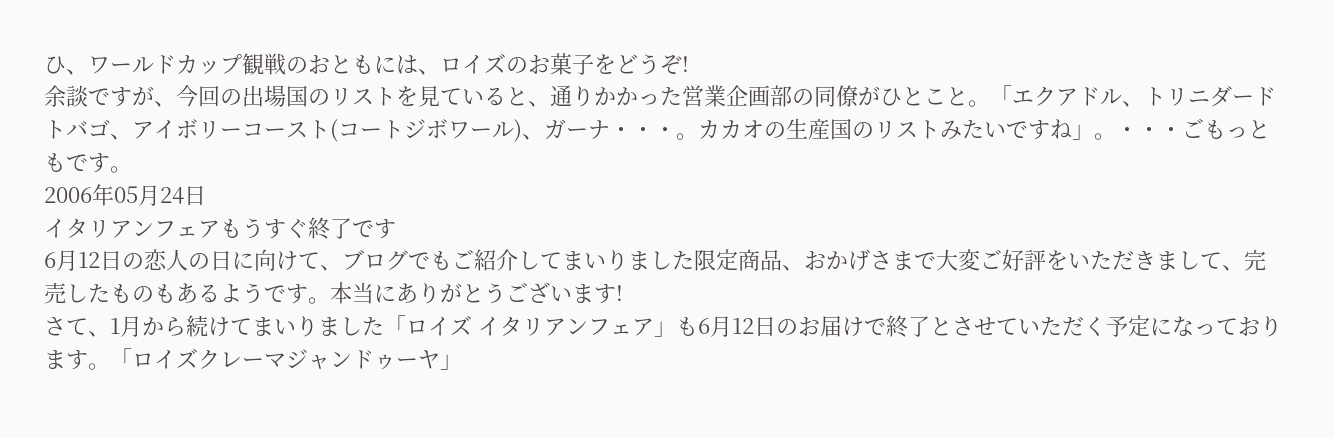ひ、ワールドカップ観戦のおともには、ロイズのお菓子をどうぞ!
余談ですが、今回の出場国のリストを見ていると、通りかかった営業企画部の同僚がひとこと。「エクアドル、トリニダードトバゴ、アイボリーコースト(コートジボワール)、ガーナ・・・。カカオの生産国のリストみたいですね」。・・・ごもっともです。
2006年05月24日
イタリアンフェアもうすぐ終了です
6月12日の恋人の日に向けて、ブログでもご紹介してまいりました限定商品、おかげさまで大変ご好評をいただきまして、完売したものもあるようです。本当にありがとうございます!
さて、1月から続けてまいりました「ロイズ イタリアンフェア」も6月12日のお届けで終了とさせていただく予定になっております。「ロイズクレーマジャンドゥーヤ」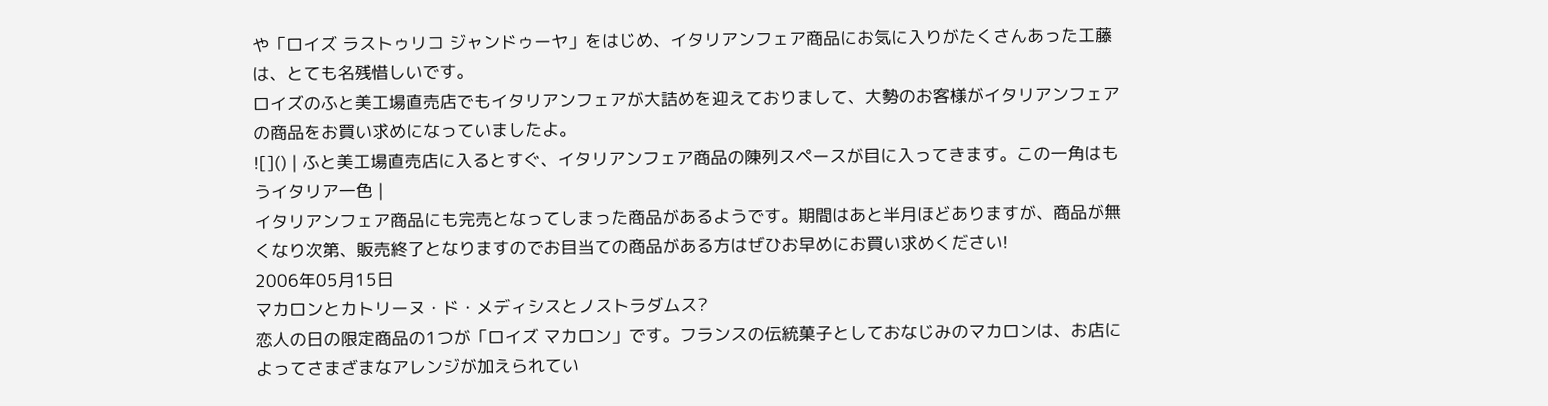や「ロイズ ラストゥリコ ジャンドゥーヤ」をはじめ、イタリアンフェア商品にお気に入りがたくさんあった工藤は、とても名残惜しいです。
ロイズのふと美工場直売店でもイタリアンフェアが大詰めを迎えておりまして、大勢のお客様がイタリアンフェアの商品をお買い求めになっていましたよ。
![]() | ふと美工場直売店に入るとすぐ、イタリアンフェア商品の陳列スペースが目に入ってきます。この一角はもうイタリア一色 |
イタリアンフェア商品にも完売となってしまった商品があるようです。期間はあと半月ほどありますが、商品が無くなり次第、販売終了となりますのでお目当ての商品がある方はぜひお早めにお買い求めください!
2006年05月15日
マカロンとカトリーヌ・ド・メディシスとノストラダムス?
恋人の日の限定商品の1つが「ロイズ マカロン」です。フランスの伝統菓子としておなじみのマカロンは、お店によってさまざまなアレンジが加えられてい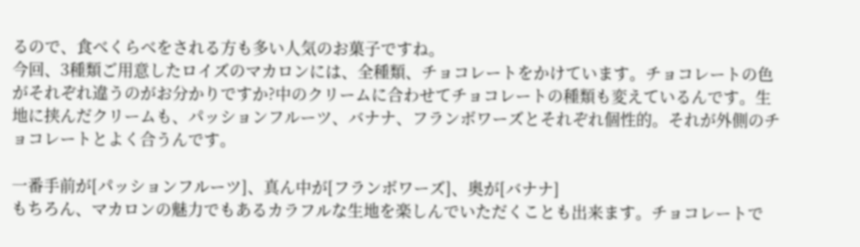るので、食べくらべをされる方も多い人気のお菓子ですね。
今回、3種類ご用意したロイズのマカロンには、全種類、チョコレートをかけています。チョコレートの色がそれぞれ違うのがお分かりですか?中のクリームに合わせてチョコレートの種類も変えているんです。生地に挟んだクリームも、パッションフルーツ、バナナ、フランボワーズとそれぞれ個性的。それが外側のチョコレートとよく合うんです。

一番手前が[パッションフルーツ]、真ん中が[フランボワーズ]、奥が[バナナ]
もちろん、マカロンの魅力でもあるカラフルな生地を楽しんでいただくことも出来ます。チョコレートで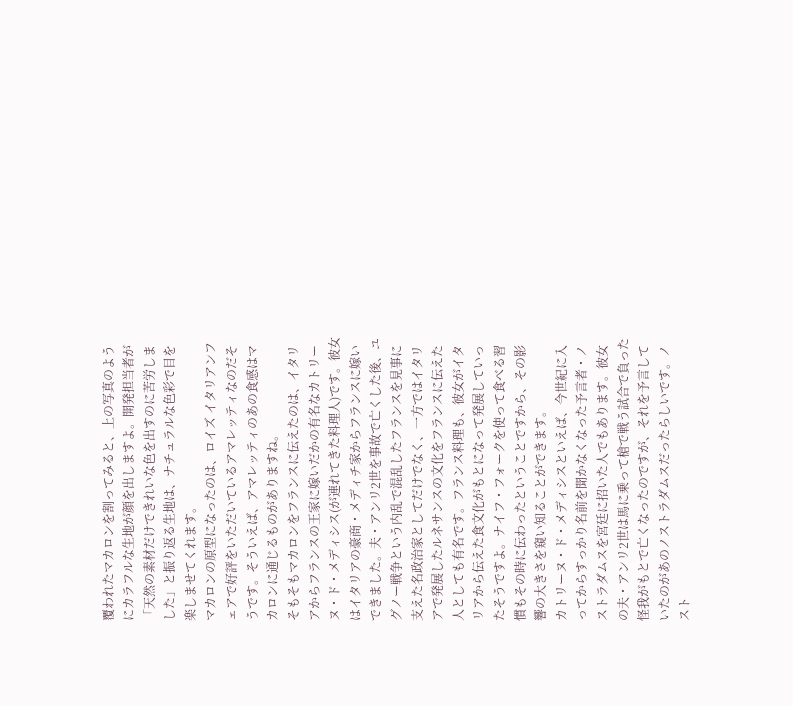覆われたマカロンを割ってみると、上の写真のようにカラフルな生地が顔を出しますよ。開発担当者が「天然の素材だけできれいな色を出すのに苦労しました」と振り返る生地は、ナチュラルな色彩で目を楽しませてくれます。
マカロンの原型になったのは、ロイズ イタリアンフェアで好評をいただいているアマレッティなのだそうです。そういえば、アマレッティのあの食感はマカロンに通じるものがありますね。
そもそもマカロンをフランスに伝えたのは、イタリアからフランスの王家に嫁いだかの有名なカトリーヌ・ド・メディシス(が連れてきた料理人)です。彼女はイタリアの豪商・メディチ家からフランスに嫁いできました。夫・アンリ2世を事故で亡くした後、ユグノー戦争という内乱で混乱したフランスを見事に支えた名政治家としてだけでなく、一方ではイタリアで発展したルネサンスの文化をフランスに伝えた人としても有名です。フランス料理も、彼女がイタリアから伝えた食文化がもとになって発展していったそうですよ。ナイフ・フォークを使って食べる習慣もその時に伝わったということですから、その影響の大きさを窺い知ることができます。
カトリーヌ・ド・メディシスといえば、今世紀に入ってからすっかり名前を聞かなくなった予言者・ノストラダムスを宮廷に招いた人でもあります。彼女の夫・アンリ2世は馬に乗って槍で戦う試合で負った怪我がもとで亡くなったのですが、それを予言していたのがあのノストラダムスだったらしいです。ノスト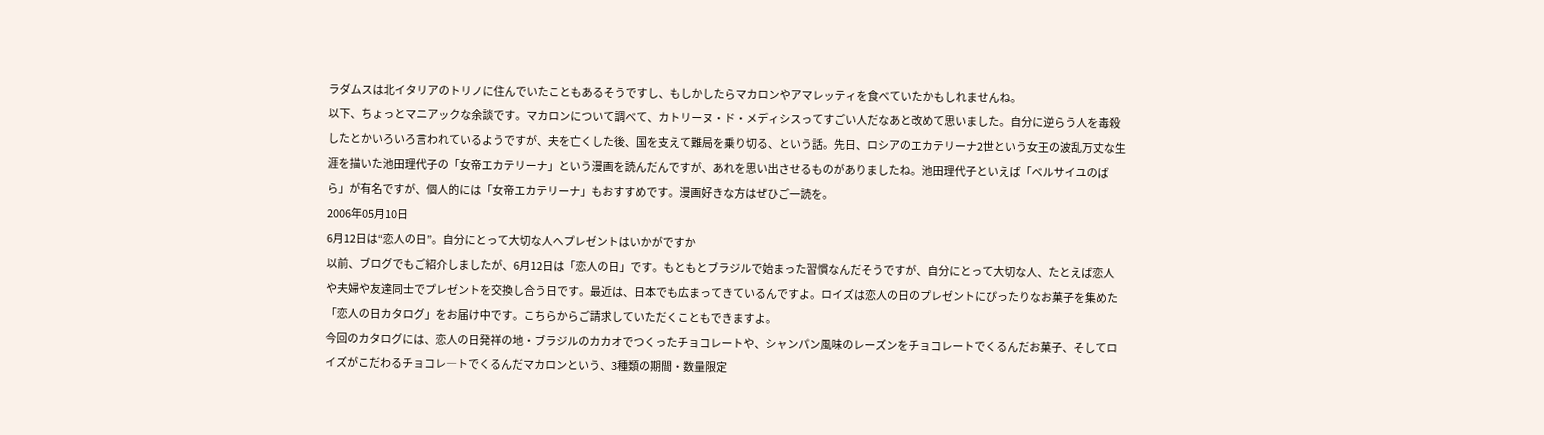ラダムスは北イタリアのトリノに住んでいたこともあるそうですし、もしかしたらマカロンやアマレッティを食べていたかもしれませんね。
以下、ちょっとマニアックな余談です。マカロンについて調べて、カトリーヌ・ド・メディシスってすごい人だなあと改めて思いました。自分に逆らう人を毒殺したとかいろいろ言われているようですが、夫を亡くした後、国を支えて難局を乗り切る、という話。先日、ロシアのエカテリーナ2世という女王の波乱万丈な生涯を描いた池田理代子の「女帝エカテリーナ」という漫画を読んだんですが、あれを思い出させるものがありましたね。池田理代子といえば「ベルサイユのばら」が有名ですが、個人的には「女帝エカテリーナ」もおすすめです。漫画好きな方はぜひご一読を。
2006年05月10日
6月12日は“恋人の日”。自分にとって大切な人へプレゼントはいかがですか
以前、ブログでもご紹介しましたが、6月12日は「恋人の日」です。もともとブラジルで始まった習慣なんだそうですが、自分にとって大切な人、たとえば恋人や夫婦や友達同士でプレゼントを交換し合う日です。最近は、日本でも広まってきているんですよ。ロイズは恋人の日のプレゼントにぴったりなお菓子を集めた「恋人の日カタログ」をお届け中です。こちらからご請求していただくこともできますよ。
今回のカタログには、恋人の日発祥の地・ブラジルのカカオでつくったチョコレートや、シャンパン風味のレーズンをチョコレートでくるんだお菓子、そしてロイズがこだわるチョコレ―トでくるんだマカロンという、3種類の期間・数量限定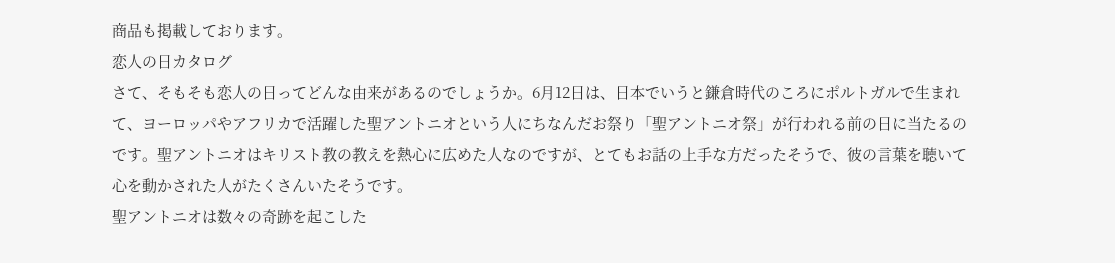商品も掲載しております。
恋人の日カタログ
さて、そもそも恋人の日ってどんな由来があるのでしょうか。6月12日は、日本でいうと鎌倉時代のころにポルトガルで生まれて、ヨーロッパやアフリカで活躍した聖アントニオという人にちなんだお祭り「聖アントニオ祭」が行われる前の日に当たるのです。聖アントニオはキリスト教の教えを熱心に広めた人なのですが、とてもお話の上手な方だったそうで、彼の言葉を聴いて心を動かされた人がたくさんいたそうです。
聖アントニオは数々の奇跡を起こした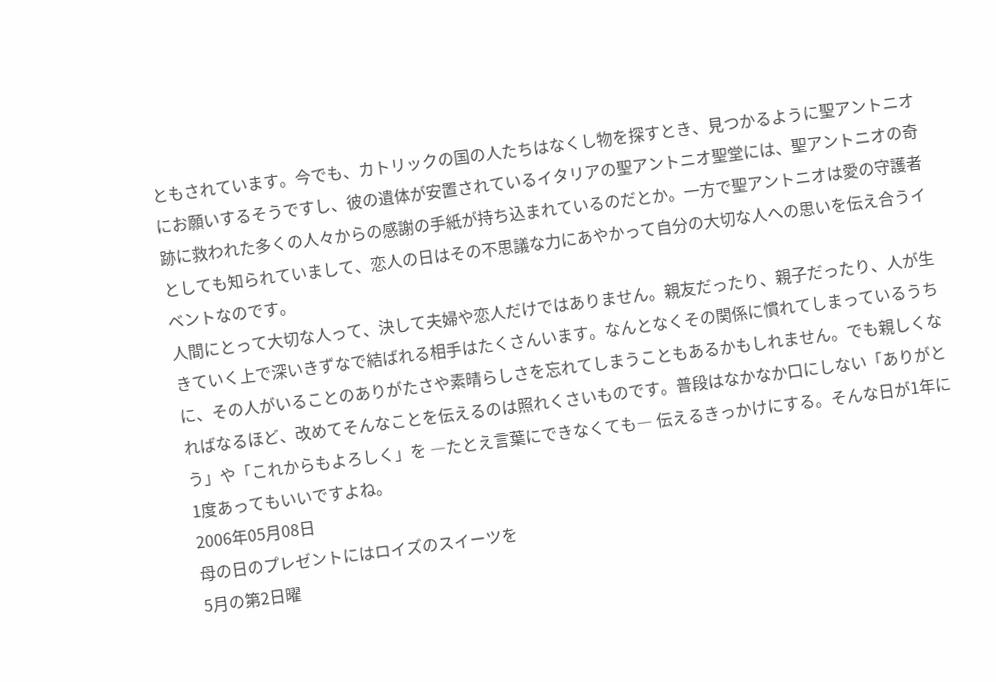ともされています。今でも、カトリックの国の人たちはなくし物を探すとき、見つかるように聖アントニオにお願いするそうですし、彼の遺体が安置されているイタリアの聖アントニオ聖堂には、聖アントニオの奇跡に救われた多くの人々からの感謝の手紙が持ち込まれているのだとか。一方で聖アントニオは愛の守護者としても知られていまして、恋人の日はその不思議な力にあやかって自分の大切な人への思いを伝え合うイベントなのです。
人間にとって大切な人って、決して夫婦や恋人だけではありません。親友だったり、親子だったり、人が生きていく上で深いきずなで結ばれる相手はたくさんいます。なんとなくその関係に慣れてしまっているうちに、その人がいることのありがたさや素晴らしさを忘れてしまうこともあるかもしれません。でも親しくなればなるほど、改めてそんなことを伝えるのは照れくさいものです。普段はなかなか口にしない「ありがとう」や「これからもよろしく」を ―たとえ言葉にできなくても― 伝えるきっかけにする。そんな日が1年に1度あってもいいですよね。
2006年05月08日
母の日のプレゼントにはロイズのスイーツを
5月の第2日曜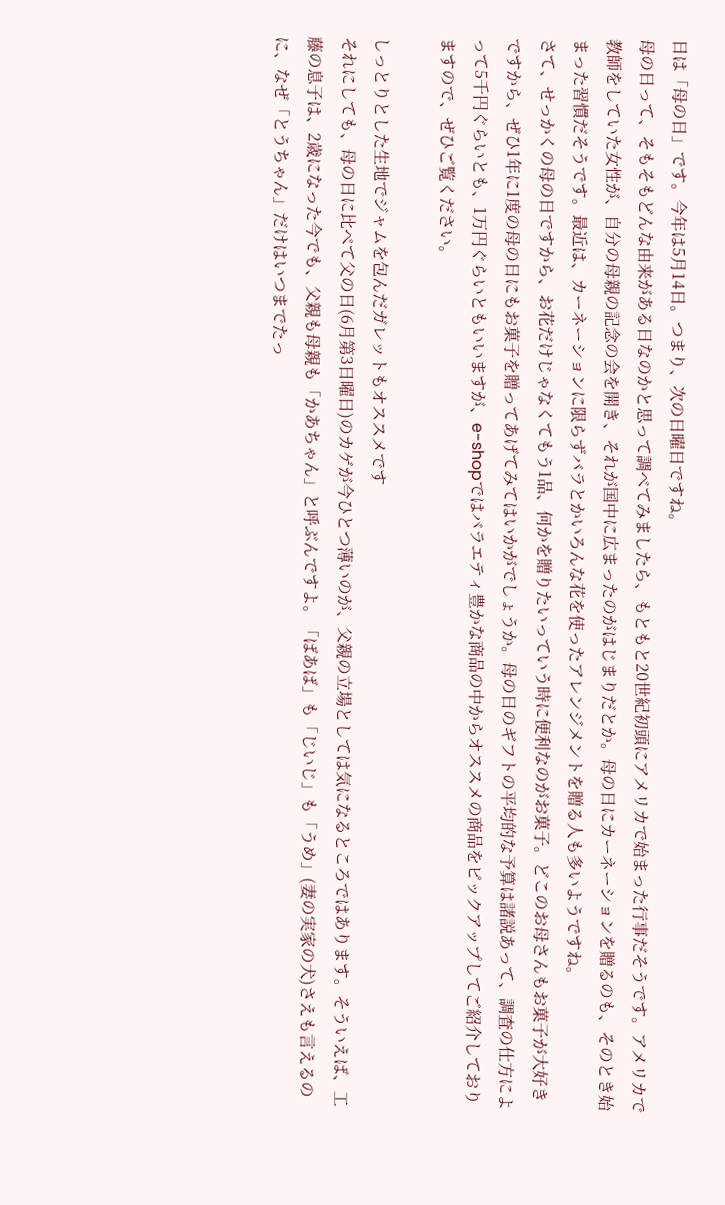日は「母の日」です。今年は5月14日。つまり、次の日曜日ですね。
母の日って、そもそもどんな由来がある日なのかと思って調べてみましたら、もともと20世紀初頭にアメリカで始まった行事だそうです。アメリカで教師をしていた女性が、自分の母親の記念の会を開き、それが国中に広まったのがはじまりだとか。母の日にカーネーションを贈るのも、そのとき始まった習慣だそうです。最近は、カーネーションに限らずバラとかいろんな花を使ったアレンジメントを贈る人も多いようですね。
さて、せっかくの母の日ですから、お花だけじゃなくてもう1品、何かを贈りたいっていう時に便利なのがお菓子。どこのお母さんもお菓子が大好きですから、ぜひ1年に1度の母の日にもお菓子を贈ってあげてみてはいかがでしょうか。母の日のギフトの平均的な予算は諸説あって、調査の仕方によって5千円ぐらいとも、1万円ぐらいともいいますが、e-shopではバラエティ豊かな商品の中からオススメの商品をピックアップしてご紹介しておりますので、ぜひご覧ください。

しっとりとした生地でジャムを包んだガレットもオススメです
それにしても、母の日に比べて父の日(6月第3日曜日)のカゲが今ひとつ薄いのが、父親の立場としては気になるところではあります。そういえば、工藤の息子は、2歳になった今でも、父親も母親も「かあちゃん」と呼ぶんですよ。「ばあば」も「じいじ」も「うめ」(妻の実家の犬)さえも言えるのに、なぜ「とうちゃん」だけはいつまでたっ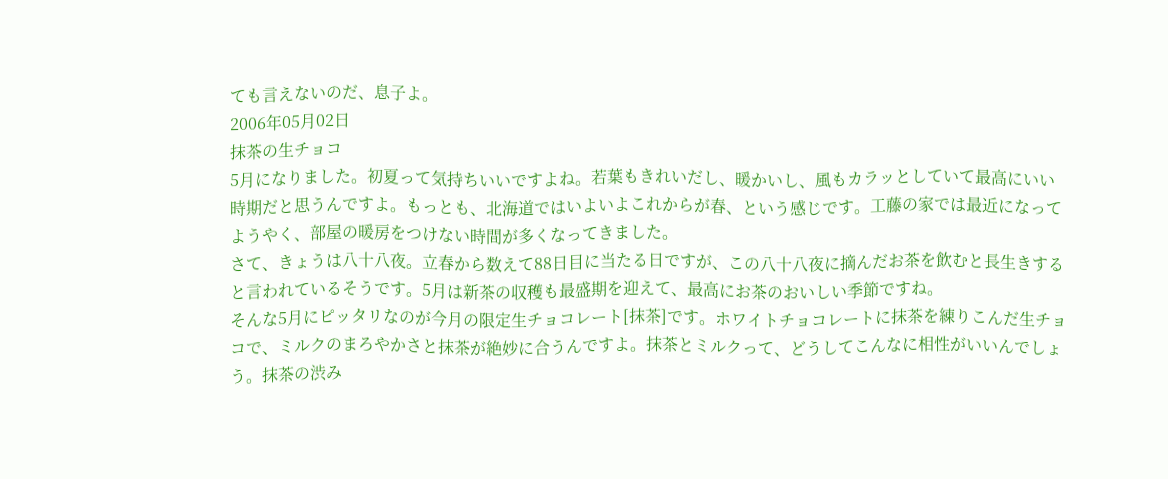ても言えないのだ、息子よ。
2006年05月02日
抹茶の生チョコ
5月になりました。初夏って気持ちいいですよね。若葉もきれいだし、暖かいし、風もカラッとしていて最高にいい時期だと思うんですよ。もっとも、北海道ではいよいよこれからが春、という感じです。工藤の家では最近になってようやく、部屋の暖房をつけない時間が多くなってきました。
さて、きょうは八十八夜。立春から数えて88日目に当たる日ですが、この八十八夜に摘んだお茶を飲むと長生きすると言われているそうです。5月は新茶の収穫も最盛期を迎えて、最高にお茶のおいしい季節ですね。
そんな5月にピッタリなのが今月の限定生チョコレート[抹茶]です。ホワイトチョコレートに抹茶を練りこんだ生チョコで、ミルクのまろやかさと抹茶が絶妙に合うんですよ。抹茶とミルクって、どうしてこんなに相性がいいんでしょう。抹茶の渋み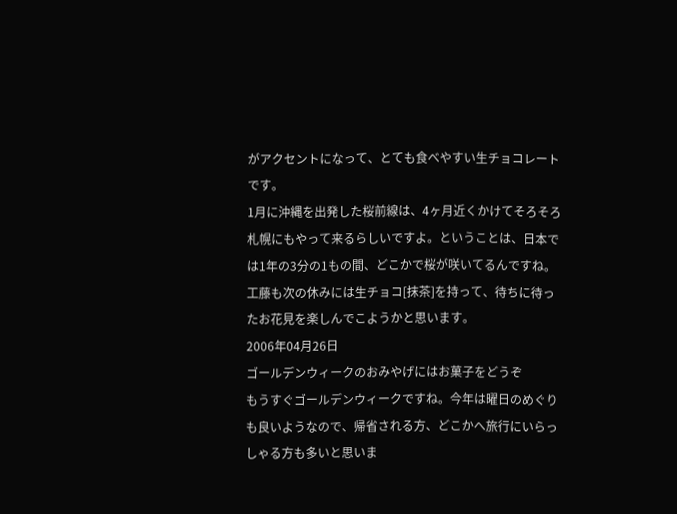がアクセントになって、とても食べやすい生チョコレートです。
1月に沖縄を出発した桜前線は、4ヶ月近くかけてそろそろ札幌にもやって来るらしいですよ。ということは、日本では1年の3分の1もの間、どこかで桜が咲いてるんですね。工藤も次の休みには生チョコ[抹茶]を持って、待ちに待ったお花見を楽しんでこようかと思います。
2006年04月26日
ゴールデンウィークのおみやげにはお菓子をどうぞ
もうすぐゴールデンウィークですね。今年は曜日のめぐりも良いようなので、帰省される方、どこかへ旅行にいらっしゃる方も多いと思いま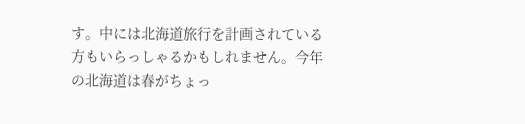す。中には北海道旅行を計画されている方もいらっしゃるかもしれません。今年の北海道は春がちょっ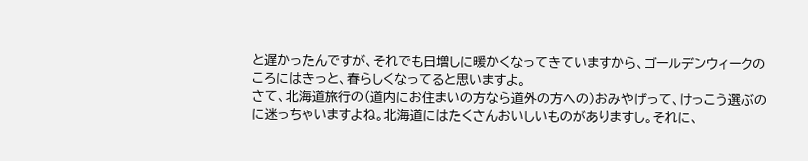と遅かったんですが、それでも日増しに暖かくなってきていますから、ゴールデンウィークのころにはきっと、春らしくなってると思いますよ。
さて、北海道旅行の(道内にお住まいの方なら道外の方への)おみやげって、けっこう選ぶのに迷っちゃいますよね。北海道にはたくさんおいしいものがありますし。それに、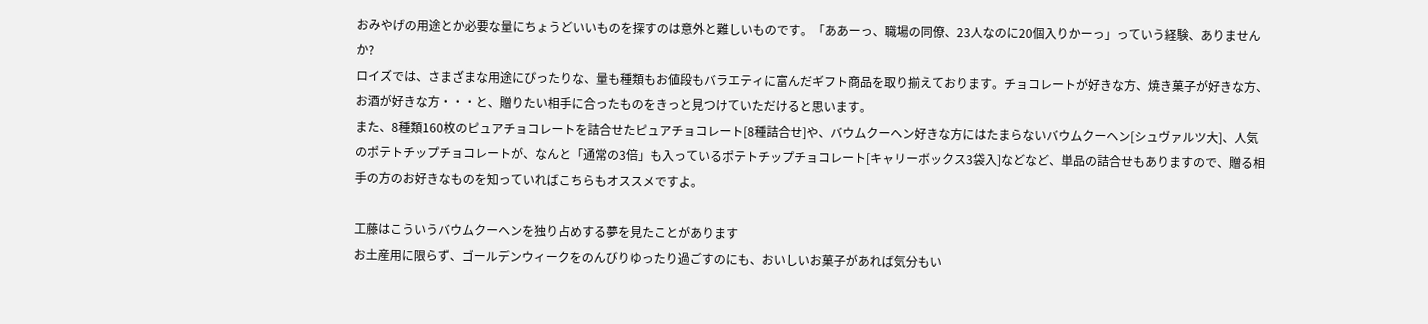おみやげの用途とか必要な量にちょうどいいものを探すのは意外と難しいものです。「ああーっ、職場の同僚、23人なのに20個入りかーっ」っていう経験、ありませんか?
ロイズでは、さまざまな用途にぴったりな、量も種類もお値段もバラエティに富んだギフト商品を取り揃えております。チョコレートが好きな方、焼き菓子が好きな方、お酒が好きな方・・・と、贈りたい相手に合ったものをきっと見つけていただけると思います。
また、8種類160枚のピュアチョコレートを詰合せたピュアチョコレート[8種詰合せ]や、バウムクーヘン好きな方にはたまらないバウムクーヘン[シュヴァルツ大]、人気のポテトチップチョコレートが、なんと「通常の3倍」も入っているポテトチップチョコレート[キャリーボックス3袋入]などなど、単品の詰合せもありますので、贈る相手の方のお好きなものを知っていればこちらもオススメですよ。

工藤はこういうバウムクーヘンを独り占めする夢を見たことがあります
お土産用に限らず、ゴールデンウィークをのんびりゆったり過ごすのにも、おいしいお菓子があれば気分もい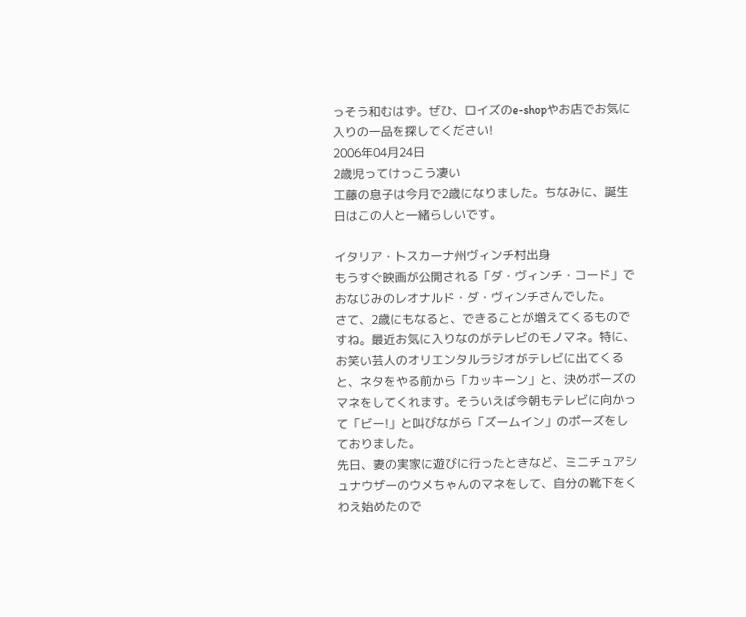っそう和むはず。ぜひ、ロイズのe-shopやお店でお気に入りの一品を探してください!
2006年04月24日
2歳児ってけっこう凄い
工藤の息子は今月で2歳になりました。ちなみに、誕生日はこの人と一緒らしいです。

イタリア・トスカーナ州ヴィンチ村出身
もうすぐ映画が公開される「ダ・ヴィンチ・コード」でおなじみのレオナルド・ダ・ヴィンチさんでした。
さて、2歳にもなると、できることが増えてくるものですね。最近お気に入りなのがテレビのモノマネ。特に、お笑い芸人のオリエンタルラジオがテレビに出てくると、ネタをやる前から「カッキーン」と、決めポーズのマネをしてくれます。そういえば今朝もテレビに向かって「ビー!」と叫びながら「ズームイン」のポーズをしておりました。
先日、妻の実家に遊びに行ったときなど、ミニチュアシュナウザーのウメちゃんのマネをして、自分の靴下をくわえ始めたので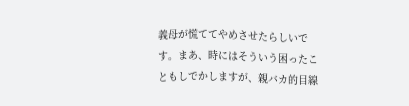義母が慌ててやめさせたらしいです。まあ、時にはそういう困ったこともしでかしますが、親バカ的目線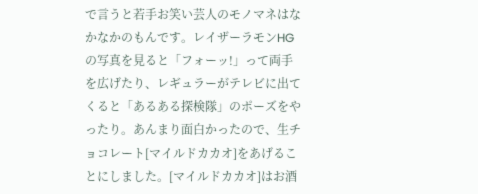で言うと若手お笑い芸人のモノマネはなかなかのもんです。レイザーラモンHGの写真を見ると「フォーッ!」って両手を広げたり、レギュラーがテレビに出てくると「あるある探検隊」のポーズをやったり。あんまり面白かったので、生チョコレート[マイルドカカオ]をあげることにしました。[マイルドカカオ]はお酒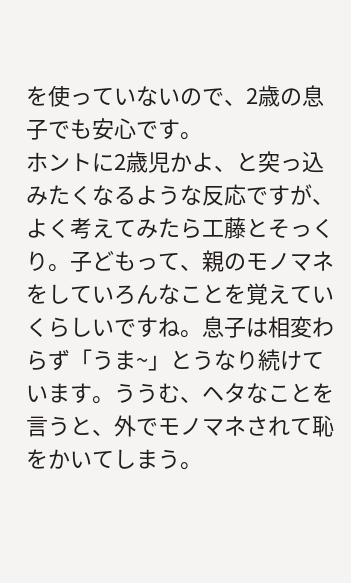を使っていないので、2歳の息子でも安心です。
ホントに2歳児かよ、と突っ込みたくなるような反応ですが、よく考えてみたら工藤とそっくり。子どもって、親のモノマネをしていろんなことを覚えていくらしいですね。息子は相変わらず「うま~」とうなり続けています。ううむ、ヘタなことを言うと、外でモノマネされて恥をかいてしまう。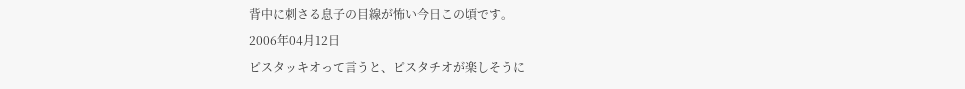背中に刺さる息子の目線が怖い今日この頃です。
2006年04月12日
ピスタッキオって言うと、ピスタチオが楽しそうに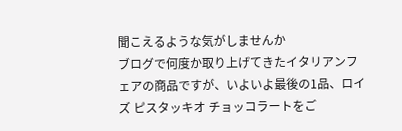聞こえるような気がしませんか
ブログで何度か取り上げてきたイタリアンフェアの商品ですが、いよいよ最後の1品、ロイズ ピスタッキオ チョッコラートをご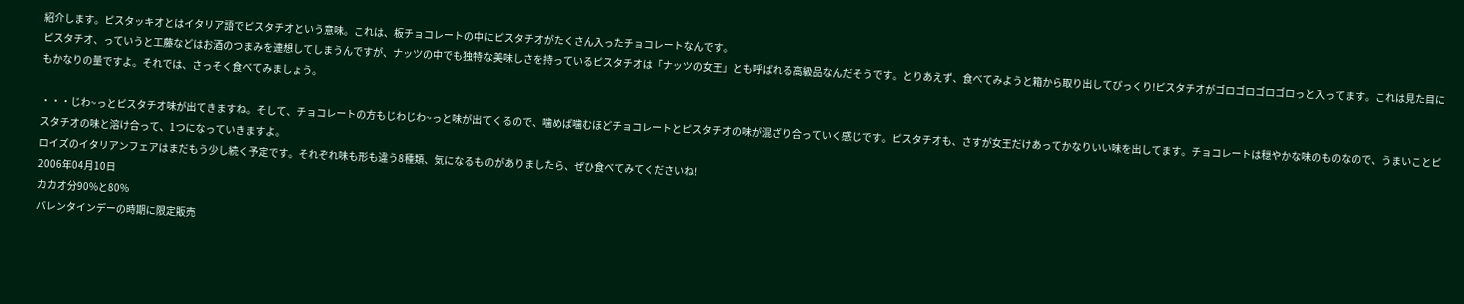紹介します。ピスタッキオとはイタリア語でピスタチオという意味。これは、板チョコレートの中にピスタチオがたくさん入ったチョコレートなんです。
ピスタチオ、っていうと工藤などはお酒のつまみを連想してしまうんですが、ナッツの中でも独特な美味しさを持っているピスタチオは「ナッツの女王」とも呼ばれる高級品なんだそうです。とりあえず、食べてみようと箱から取り出してびっくり!ピスタチオがゴロゴロゴロゴロっと入ってます。これは見た目にもかなりの量ですよ。それでは、さっそく食べてみましょう。

・・・じわ~っとピスタチオ味が出てきますね。そして、チョコレートの方もじわじわ~っと味が出てくるので、噛めば噛むほどチョコレートとピスタチオの味が混ざり合っていく感じです。ピスタチオも、さすが女王だけあってかなりいい味を出してます。チョコレートは穏やかな味のものなので、うまいことピスタチオの味と溶け合って、1つになっていきますよ。
ロイズのイタリアンフェアはまだもう少し続く予定です。それぞれ味も形も違う8種類、気になるものがありましたら、ぜひ食べてみてくださいね!
2006年04月10日
カカオ分90%と80%
バレンタインデーの時期に限定販売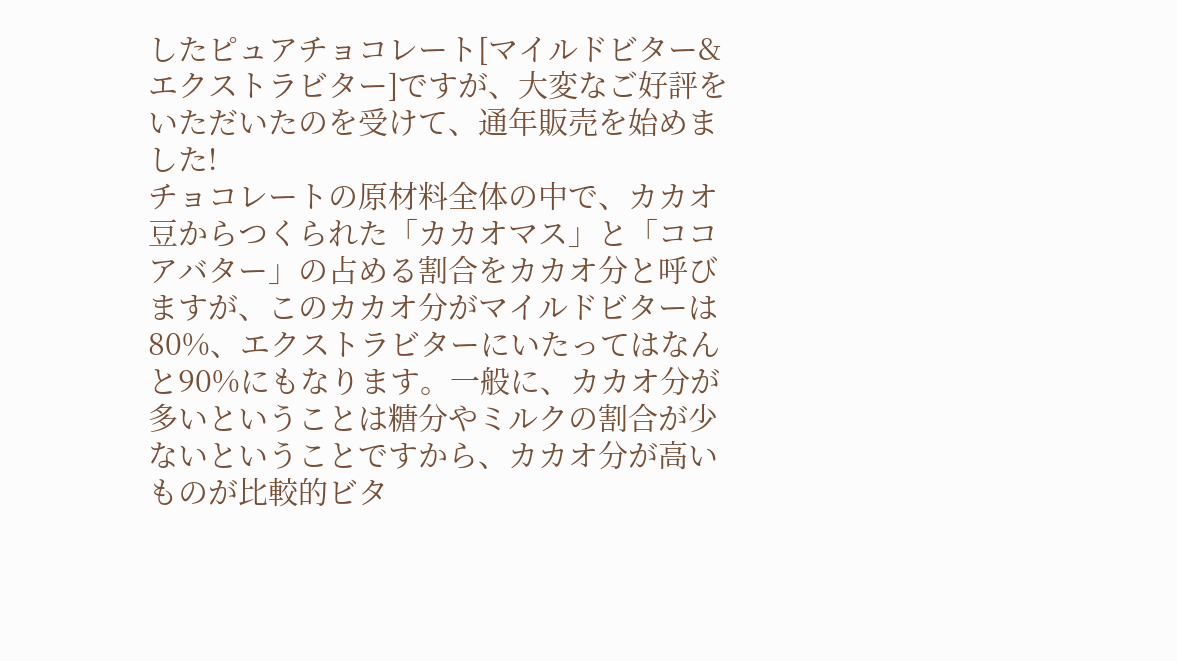したピュアチョコレート[マイルドビター&エクストラビター]ですが、大変なご好評をいただいたのを受けて、通年販売を始めました!
チョコレートの原材料全体の中で、カカオ豆からつくられた「カカオマス」と「ココアバター」の占める割合をカカオ分と呼びますが、このカカオ分がマイルドビターは80%、エクストラビターにいたってはなんと90%にもなります。一般に、カカオ分が多いということは糖分やミルクの割合が少ないということですから、カカオ分が高いものが比較的ビタ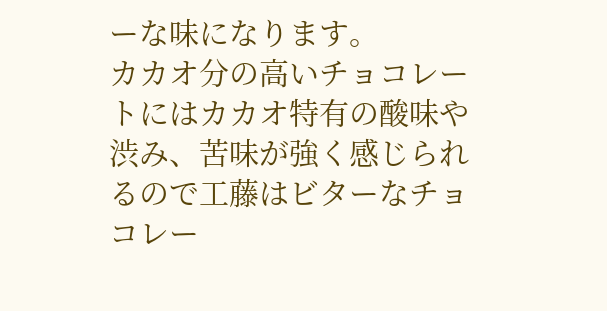ーな味になります。
カカオ分の高いチョコレートにはカカオ特有の酸味や渋み、苦味が強く感じられるので工藤はビターなチョコレー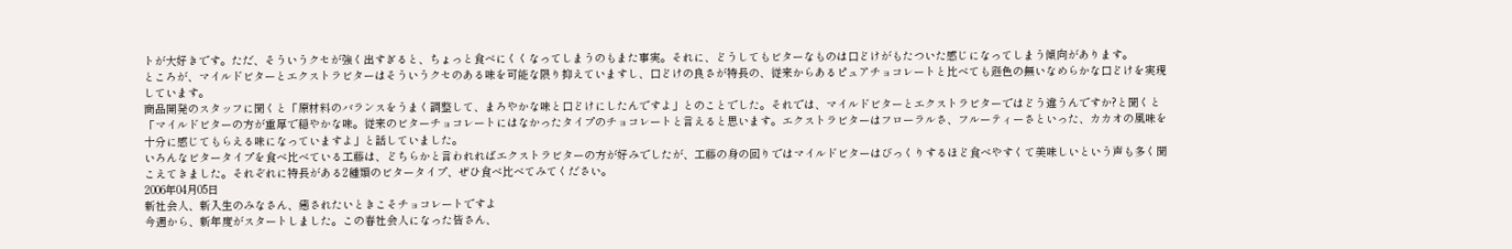トが大好きです。ただ、そういうクセが強く出すぎると、ちょっと食べにくくなってしまうのもまた事実。それに、どうしてもビターなものは口どけがもたついた感じになってしまう傾向があります。
ところが、マイルドビターとエクストラビターはそういうクセのある味を可能な限り抑えていますし、口どけの良さが特長の、従来からあるピュアチョコレートと比べても遜色の無いなめらかな口どけを実現しています。
商品開発のスタッフに聞くと「原材料のバランスをうまく調整して、まろやかな味と口どけにしたんですよ」とのことでした。それでは、マイルドビターとエクストラビターではどう違うんですか?と聞くと「マイルドビターの方が重厚で穏やかな味。従来のビターチョコレートにはなかったタイプのチョコレートと言えると思います。エクストラビターはフローラルさ、フルーティーさといった、カカオの風味を十分に感じてもらえる味になっていますよ」と話していました。
いろんなビタータイプを食べ比べている工藤は、どちらかと言われればエクストラビターの方が好みでしたが、工藤の身の回りではマイルドビターはびっくりするほど食べやすくて美味しいという声も多く聞こえてきました。それぞれに特長がある2種類のビタータイプ、ぜひ食べ比べてみてください。
2006年04月05日
新社会人、新入生のみなさん、癒されたいときこそチョコレートですよ
今週から、新年度がスタートしました。この春社会人になった皆さん、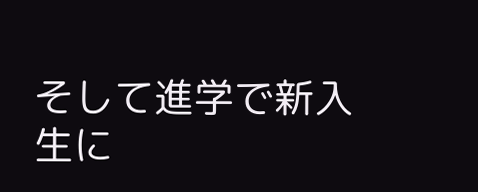そして進学で新入生に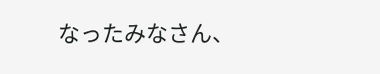なったみなさん、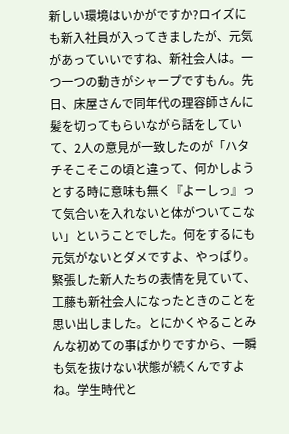新しい環境はいかがですか?ロイズにも新入社員が入ってきましたが、元気があっていいですね、新社会人は。一つ一つの動きがシャープですもん。先日、床屋さんで同年代の理容師さんに髪を切ってもらいながら話をしていて、2人の意見が一致したのが「ハタチそこそこの頃と違って、何かしようとする時に意味も無く『よーしっ』って気合いを入れないと体がついてこない」ということでした。何をするにも元気がないとダメですよ、やっぱり。
緊張した新人たちの表情を見ていて、工藤も新社会人になったときのことを思い出しました。とにかくやることみんな初めての事ばかりですから、一瞬も気を抜けない状態が続くんですよね。学生時代と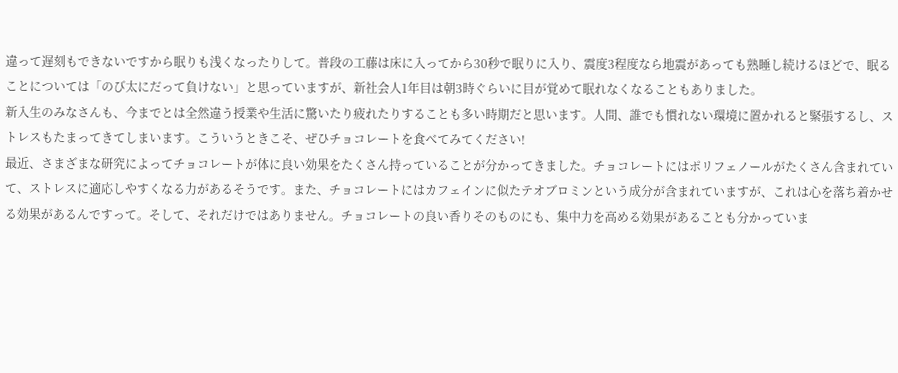違って遅刻もできないですから眠りも浅くなったりして。普段の工藤は床に入ってから30秒で眠りに入り、震度3程度なら地震があっても熟睡し続けるほどで、眠ることについては「のび太にだって負けない」と思っていますが、新社会人1年目は朝3時ぐらいに目が覚めて眠れなくなることもありました。
新入生のみなさんも、今までとは全然違う授業や生活に驚いたり疲れたりすることも多い時期だと思います。人間、誰でも慣れない環境に置かれると緊張するし、ストレスもたまってきてしまいます。こういうときこそ、ぜひチョコレートを食べてみてください!
最近、さまざまな研究によってチョコレートが体に良い効果をたくさん持っていることが分かってきました。チョコレートにはポリフェノールがたくさん含まれていて、ストレスに適応しやすくなる力があるそうです。また、チョコレートにはカフェインに似たテオブロミンという成分が含まれていますが、これは心を落ち着かせる効果があるんですって。そして、それだけではありません。チョコレートの良い香りそのものにも、集中力を高める効果があることも分かっていま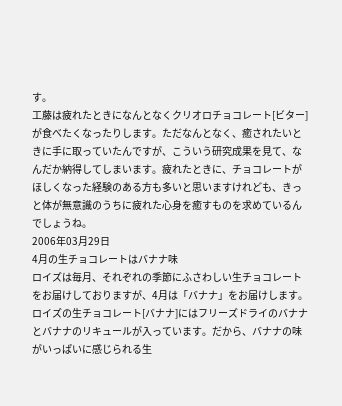す。
工藤は疲れたときになんとなくクリオロチョコレート[ビター]が食べたくなったりします。ただなんとなく、癒されたいときに手に取っていたんですが、こういう研究成果を見て、なんだか納得してしまいます。疲れたときに、チョコレートがほしくなった経験のある方も多いと思いますけれども、きっと体が無意識のうちに疲れた心身を癒すものを求めているんでしょうね。
2006年03月29日
4月の生チョコレートはバナナ味
ロイズは毎月、それぞれの季節にふさわしい生チョコレートをお届けしておりますが、4月は「バナナ」をお届けします。ロイズの生チョコレート[バナナ]にはフリーズドライのバナナとバナナのリキュールが入っています。だから、バナナの味がいっぱいに感じられる生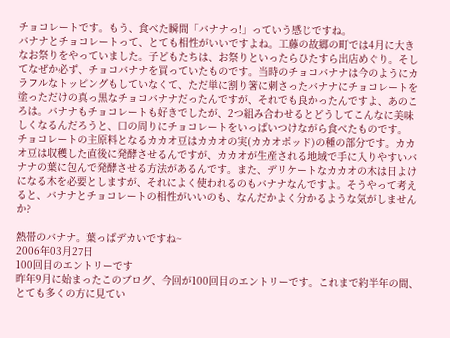チョコレートです。もう、食べた瞬間「バナナっ!」っていう感じですね。
バナナとチョコレートって、とても相性がいいですよね。工藤の故郷の町では4月に大きなお祭りをやっていました。子どもたちは、お祭りといったらひたすら出店めぐり。そしてなぜか必ず、チョコバナナを買っていたものです。当時のチョコバナナは今のようにカラフルなトッピングもしていなくて、ただ単に割り箸に刺さったバナナにチョコレートを塗っただけの真っ黒なチョコバナナだったんですが、それでも良かったんですよ、あのころは。バナナもチョコレートも好きでしたが、2つ組み合わせるとどうしてこんなに美味しくなるんだろうと、口の周りにチョコレートをいっぱいつけながら食べたものです。
チョコレートの主原料となるカカオ豆はカカオの実(カカオポッド)の種の部分です。カカオ豆は収穫した直後に発酵させるんですが、カカオが生産される地域で手に入りやすいバナナの葉に包んで発酵させる方法があるんです。また、デリケートなカカオの木は日よけになる木を必要としますが、それによく使われるのもバナナなんですよ。そうやって考えると、バナナとチョコレートの相性がいいのも、なんだかよく分かるような気がしませんか?

熱帯のバナナ。葉っぱデカいですね~
2006年03月27日
100回目のエントリーです
昨年9月に始まったこのブログ、今回が100回目のエントリーです。これまで約半年の間、とても多くの方に見てい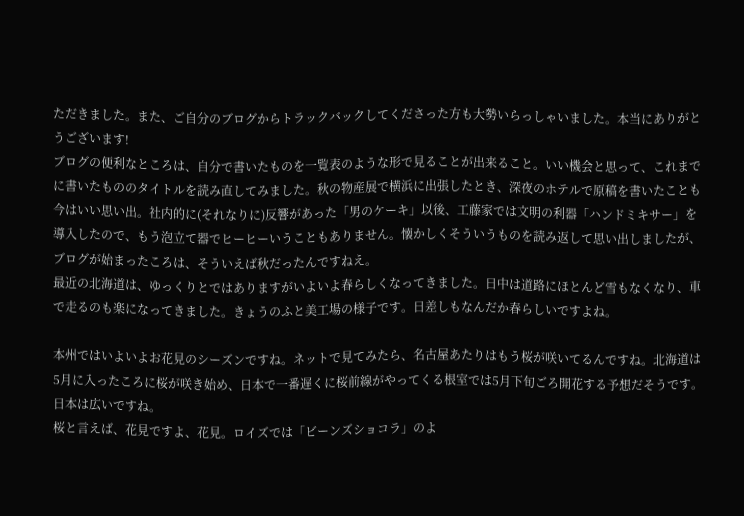ただきました。また、ご自分のブログからトラックバックしてくださった方も大勢いらっしゃいました。本当にありがとうございます!
ブログの便利なところは、自分で書いたものを一覧表のような形で見ることが出来ること。いい機会と思って、これまでに書いたもののタイトルを読み直してみました。秋の物産展で横浜に出張したとき、深夜のホテルで原稿を書いたことも今はいい思い出。社内的に(それなりに)反響があった「男のケーキ」以後、工藤家では文明の利器「ハンドミキサー」を導入したので、もう泡立て器でヒーヒーいうこともありません。懐かしくそういうものを読み返して思い出しましたが、ブログが始まったころは、そういえば秋だったんですねえ。
最近の北海道は、ゆっくりとではありますがいよいよ春らしくなってきました。日中は道路にほとんど雪もなくなり、車で走るのも楽になってきました。きょうのふと美工場の様子です。日差しもなんだか春らしいですよね。

本州ではいよいよお花見のシーズンですね。ネットで見てみたら、名古屋あたりはもう桜が咲いてるんですね。北海道は5月に入ったころに桜が咲き始め、日本で一番遅くに桜前線がやってくる根室では5月下旬ごろ開花する予想だそうです。日本は広いですね。
桜と言えば、花見ですよ、花見。ロイズでは「ビーンズショコラ」のよ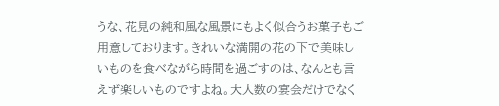うな、花見の純和風な風景にもよく似合うお菓子もご用意しております。きれいな満開の花の下で美味しいものを食べながら時間を過ごすのは、なんとも言えず楽しいものですよね。大人数の宴会だけでなく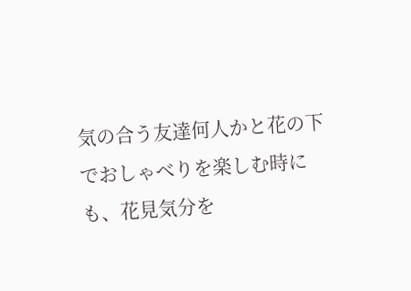気の合う友達何人かと花の下でおしゃべりを楽しむ時にも、花見気分を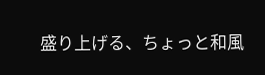盛り上げる、ちょっと和風